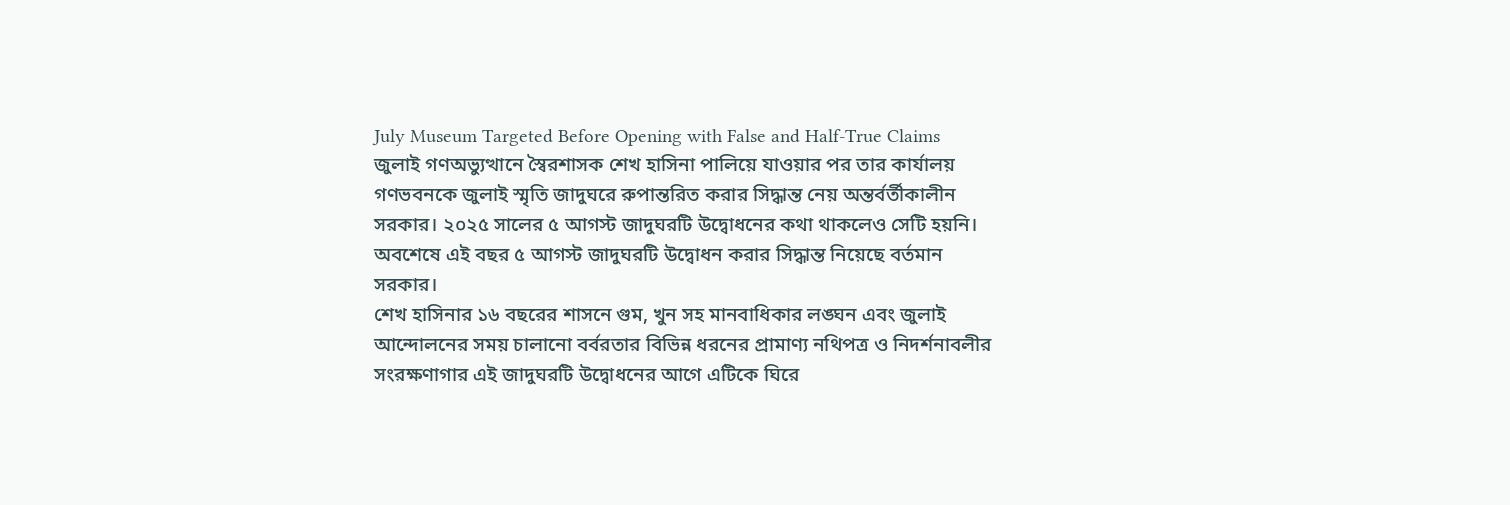July Museum Targeted Before Opening with False and Half-True Claims
জুলাই গণঅভ্যুত্থানে স্বৈরশাসক শেখ হাসিনা পালিয়ে যাওয়ার পর তার কার্যালয় গণভবনকে জুলাই স্মৃতি জাদুঘরে রুপান্তরিত করার সিদ্ধান্ত নেয় অন্তর্বর্তীকালীন সরকার। ২০২৫ সালের ৫ আগস্ট জাদুঘরটি উদ্বোধনের কথা থাকলেও সেটি হয়নি। অবশেষে এই বছর ৫ আগস্ট জাদুঘরটি উদ্বোধন করার সিদ্ধান্ত নিয়েছে বর্তমান সরকার।
শেখ হাসিনার ১৬ বছরের শাসনে গুম, খুন সহ মানবাধিকার লঙ্ঘন এবং জুলাই আন্দোলনের সময় চালানো বর্বরতার বিভিন্ন ধরনের প্রামাণ্য নথিপত্র ও নিদর্শনাবলীর সংরক্ষণাগার এই জাদুঘরটি উদ্বোধনের আগে এটিকে ঘিরে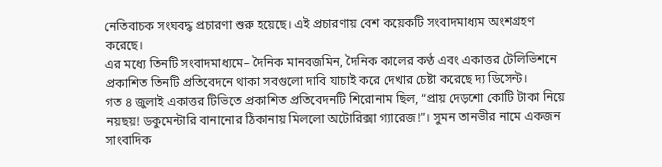নেতিবাচক সংঘবদ্ধ প্রচারণা শুরু হয়েছে। এই প্রচারণায় বেশ কয়েকটি সংবাদমাধ্যম অংশগ্রহণ করেছে।
এর মধ্যে তিনটি সংবাদমাধ্যমে– দৈনিক মানবজমিন, দৈনিক কালের কণ্ঠ এবং একাত্তর টেলিভিশনে প্রকাশিত তিনটি প্রতিবেদনে থাকা সবগুলো দাবি যাচাই করে দেখার চেষ্টা করেছে দ্য ডিসেন্ট।
গত ৪ জুলাই একাত্তর টিভিতে প্রকাশিত প্রতিবেদনটি শিরোনাম ছিল, “প্রায় দেড়শো কোটি টাকা নিয়ে নয়ছয়! ডকুমেন্টারি বানানোর ঠিকানায় মিললো অটোরিক্সা গ্যারেজ!”। সুমন তানভীর নামে একজন সাংবাদিক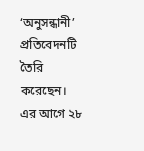‘অনুসন্ধানী’ প্রতিবেদনটি তৈরি করেছেন।
এর আগে ২৮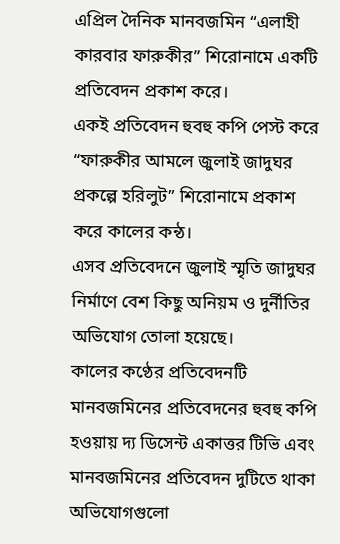এপ্রিল দৈনিক মানবজমিন “এলাহী কারবার ফারুকীর” শিরোনামে একটি প্রতিবেদন প্রকাশ করে।
একই প্রতিবেদন হুবহু কপি পেস্ট করে “ফারুকীর আমলে জুলাই জাদুঘর প্রকল্পে হরিলুট” শিরোনামে প্রকাশ করে কালের কন্ঠ।
এসব প্রতিবেদনে জুলাই স্মৃতি জাদুঘর নির্মাণে বেশ কিছু অনিয়ম ও দুর্নীতির অভিযোগ তোলা হয়েছে।
কালের কণ্ঠের প্রতিবেদনটি মানবজমিনের প্রতিবেদনের হুবহু কপি হওয়ায় দ্য ডিসেন্ট একাত্তর টিভি এবং মানবজমিনের প্রতিবেদন দুটিতে থাকা অভিযোগগুলো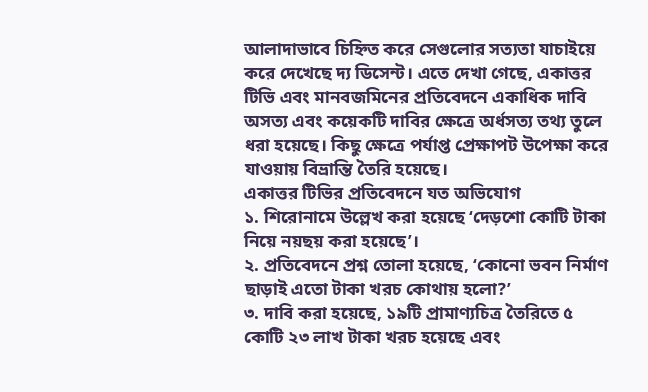আলাদাভাবে চিহ্নিত করে সেগুলোর সত্যতা যাচাইয়ে করে দেখেছে দ্য ডিসেন্ট। এতে দেখা গেছে, একাত্তর টিভি এবং মানবজমিনের প্রতিবেদনে একাধিক দাবি অসত্য এবং কয়েকটি দাবির ক্ষেত্রে অর্ধসত্য তথ্য তুলে ধরা হয়েছে। কিছু ক্ষেত্রে পর্যাপ্ত প্রেক্ষাপট উপেক্ষা করে যাওয়ায় বিভ্রান্তি তৈরি হয়েছে।
একাত্তর টিভির প্রতিবেদনে যত অভিযোগ
১. শিরোনামে উল্লেখ করা হয়েছে ‘দেড়শো কোটি টাকা নিয়ে নয়ছয় করা হয়েছে’।
২. প্রতিবেদনে প্রশ্ন তোলা হয়েছে, ‘কোনো ভবন নির্মাণ ছাড়াই এতো টাকা খরচ কোথায় হলো?’
৩. দাবি করা হয়েছে, ১৯টি প্রামাণ্যচিত্র তৈরিতে ৫ কোটি ২৩ লাখ টাকা খরচ হয়েছে এবং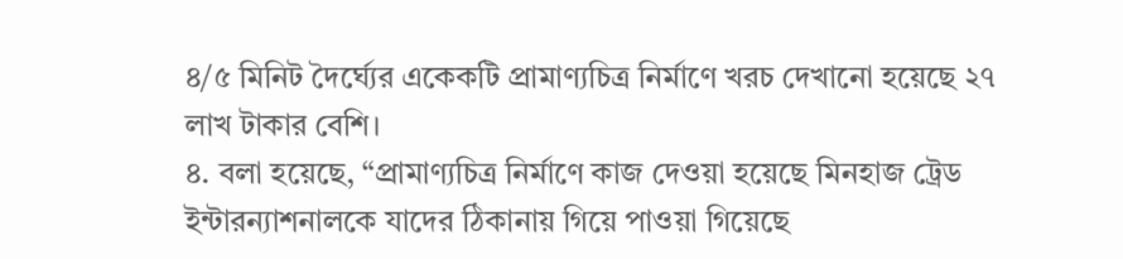৪/৫ মিনিট দৈর্ঘ্যের একেকটি প্রামাণ্যচিত্র নির্মাণে খরচ দেখানো হয়েছে ২৭ লাখ টাকার বেশি।
৪. বলা হয়েছে, “প্রামাণ্যচিত্র নির্মাণে কাজ দেওয়া হয়েছে মিনহাজ ট্রেড ইন্টারন্যাশনালকে যাদের ঠিকানায় গিয়ে পাওয়া গিয়েছে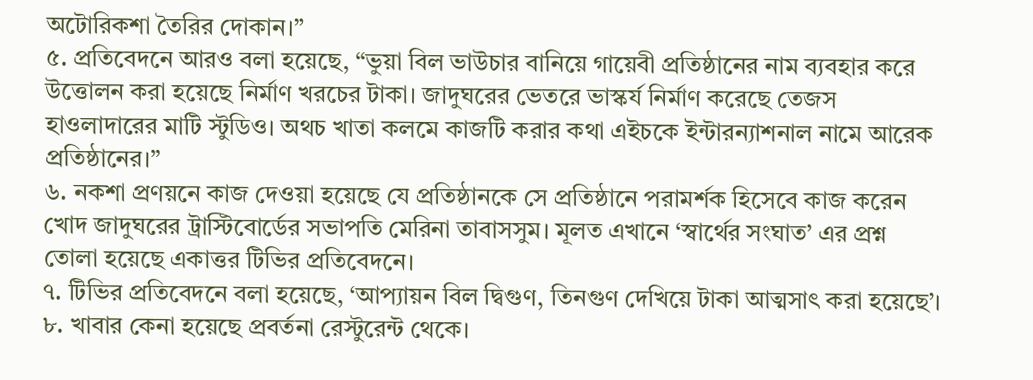অটোরিকশা তৈরির দোকান।”
৫. প্রতিবেদনে আরও বলা হয়েছে, “ভুয়া বিল ভাউচার বানিয়ে গায়েবী প্রতিষ্ঠানের নাম ব্যবহার করে উত্তোলন করা হয়েছে নির্মাণ খরচের টাকা। জাদুঘরের ভেতরে ভাস্কর্য নির্মাণ করেছে তেজস হাওলাদারের মাটি স্টুডিও। অথচ খাতা কলমে কাজটি করার কথা এইচকে ইন্টারন্যাশনাল নামে আরেক প্রতিষ্ঠানের।”
৬. নকশা প্রণয়নে কাজ দেওয়া হয়েছে যে প্রতিষ্ঠানকে সে প্রতিষ্ঠানে পরামর্শক হিসেবে কাজ করেন খোদ জাদুঘরের ট্রাস্টিবোর্ডের সভাপতি মেরিনা তাবাসসুম। মূলত এখানে ‘স্বার্থের সংঘাত’ এর প্রশ্ন তোলা হয়েছে একাত্তর টিভির প্রতিবেদনে।
৭. টিভির প্রতিবেদনে বলা হয়েছে, ‘আপ্যায়ন বিল দ্বিগুণ, তিনগুণ দেখিয়ে টাকা আত্মসাৎ করা হয়েছে’।
৮. খাবার কেনা হয়েছে প্রবর্তনা রেস্টুরেন্ট থেকে।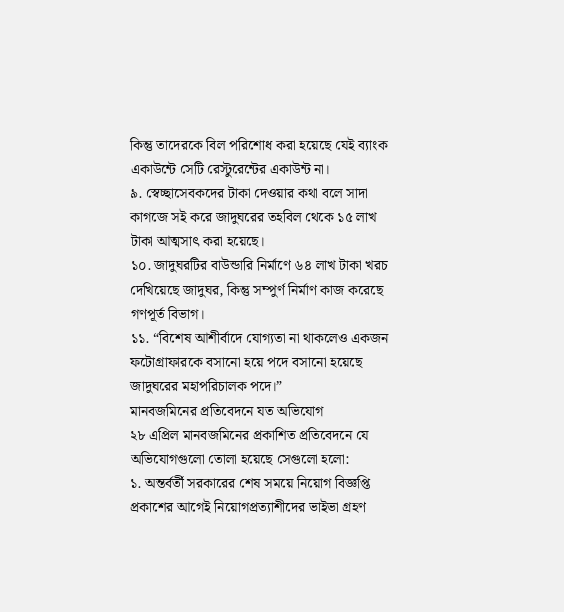কিন্তু তাদেরকে বিল পরিশোধ করা হয়েছে যেই ব্যাংক একাউন্টে সেটি রেস্টুরেন্টের একাউন্ট না।
৯. স্বেচ্ছাসেবকদের টাকা দেওয়ার কথা বলে সাদা কাগজে সই করে জাদুঘরের তহবিল থেকে ১৫ লাখ টাকা আত্মসাৎ করা হয়েছে।
১০. জাদুঘরটির বাউন্ডারি নির্মাণে ৬৪ লাখ টাকা খরচ দেখিয়েছে জাদুঘর, কিন্তু সম্পুর্ণ নির্মাণ কাজ করেছে গণপূর্ত বিভাগ।
১১. “বিশেষ আশীর্বাদে যোগ্যতা না থাকলেও একজন ফটোগ্রাফারকে বসানো হয়ে পদে বসানো হয়েছে জাদুঘরের মহাপরিচালক পদে।”
মানবজমিনের প্রতিবেদনে যত অভিযোগ
২৮ এপ্রিল মানবজমিনের প্রকাশিত প্রতিবেদনে যে অভিযোগগুলো তোলা হয়েছে সেগুলো হলো:
১. অন্তর্বর্তী সরকারের শেষ সময়ে নিয়োগ বিজ্ঞপ্তি প্রকাশের আগেই নিয়োগপ্রত্যাশীদের ভাইভা গ্রহণ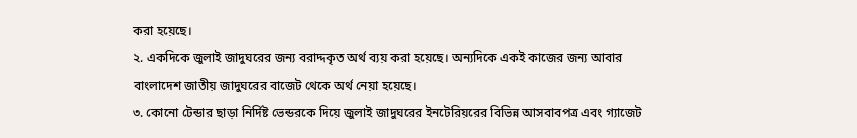করা হয়েছে।
২. একদিকে জুলাই জাদুঘরের জন্য বরাদ্দকৃত অর্থ ব্যয় করা হয়েছে। অন্যদিকে একই কাজের জন্য আবার বাংলাদেশ জাতীয় জাদুঘরের বাজেট থেকে অর্থ নেয়া হয়েছে।
৩. কোনো টেন্ডার ছাড়া নির্দিষ্ট ভেন্ডরকে দিয়ে জুলাই জাদুঘরের ইনটেরিয়রের বিভিন্ন আসবাবপত্র এবং গ্যাজেট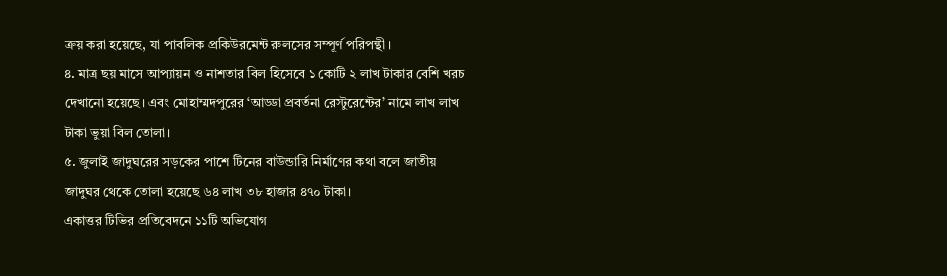ক্রয় করা হয়েছে, যা পাবলিক প্রকিউরমেন্ট রুলসের সম্পূর্ণ পরিপন্থী।
৪. মাত্র ছয় মাসে আপ্যায়ন ও নাশতার বিল হিসেবে ১ কোটি ২ লাখ টাকার বেশি খরচ দেখানো হয়েছে। এবং মোহাম্মদপুরের ‘আড্ডা প্রবর্তনা রেস্টুরেন্টের’ নামে লাখ লাখ টাকা ভুয়া বিল তোলা।
৫. জুলাই জাদুঘরের সড়কের পাশে টিনের বাউন্ডারি নির্মাণের কথা বলে জাতীয় জাদুঘর থেকে তোলা হয়েছে ৬৪ লাখ ৩৮ হাজার ৪৭০ টাকা।
একাত্তর টিভির প্রতিবেদনে ১১টি অভিযোগ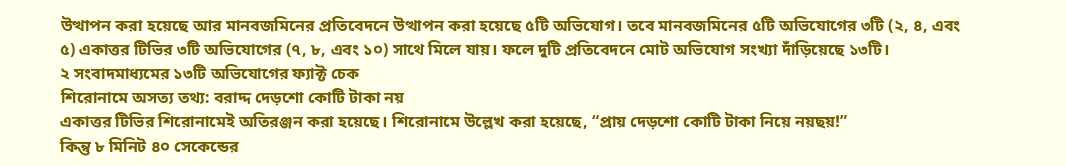উত্থাপন করা হয়েছে আর মানবজমিনের প্রতিবেদনে উত্থাপন করা হয়েছে ৫টি অভিযোগ। তবে মানবজমিনের ৫টি অভিযোগের ৩টি (২, ৪, এবং ৫) একাত্তর টিভির ৩টি অভিযোগের (৭, ৮, এবং ১০) সাথে মিলে যায়। ফলে দুটি প্রতিবেদনে মোট অভিযোগ সংখ্যা দাঁড়িয়েছে ১৩টি।
২ সংবাদমাধ্যমের ১৩টি অভিযোগের ফ্যাক্ট চেক
শিরোনামে অসত্য তথ্য: বরাদ্দ দেড়শো কোটি টাকা নয়
একাত্তর টিভির শিরোনামেই অতিরঞ্জন করা হয়েছে। শিরোনামে উল্লেখ করা হয়েছে, “প্রায় দেড়শো কোটি টাকা নিয়ে নয়ছয়!”
কিন্তু ৮ মিনিট ৪০ সেকেন্ডের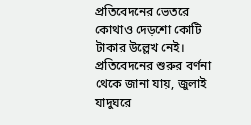প্রতিবেদনের ভেতরে কোথাও দেড়শো কোটি টাকার উল্লেখ নেই।
প্রতিবেদনের শুরুর বর্ণনা থেকে জানা যায়, জুলাই যাদুঘরে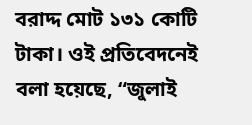বরাদ্দ মোট ১৩১ কোটি টাকা। ওই প্রতিবেদনেই বলা হয়েছে, “জুলাই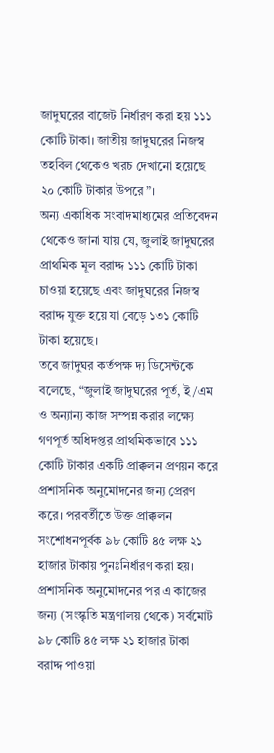জাদুঘরের বাজেট নির্ধারণ করা হয় ১১১ কোটি টাকা। জাতীয় জাদুঘরের নিজস্ব তহবিল থেকেও খরচ দেখানো হয়েছে ২০ কোটি টাকার উপরে”।
অন্য একাধিক সংবাদমাধ্যমের প্রতিবেদন থেকেও জানা যায় যে, জুলাই জাদুঘরের প্রাথমিক মূল বরাদ্দ ১১১ কোটি টাকা চাওয়া হয়েছে এবং জাদুঘরের নিজস্ব বরাদ্দ যুক্ত হয়ে যা বেড়ে ১৩১ কোটি টাকা হয়েছে।
তবে জাদুঘর কর্তপক্ষ দ্য ডিসেন্টকে বলেছে, “জুলাই জাদুঘরের পূর্ত, ই/এম ও অন্যান্য কাজ সম্পন্ন করার লক্ষ্যে গণপূর্ত অধিদপ্তর প্রাথমিকভাবে ১১১ কোটি টাকার একটি প্রাক্কলন প্রণয়ন করে প্রশাসনিক অনুমোদনের জন্য প্রেরণ করে। পরবর্তীতে উক্ত প্রাক্কলন সংশোধনপূর্বক ৯৮ কোটি ৪৫ লক্ষ ২১ হাজার টাকায় পুনঃনির্ধারণ করা হয়। প্রশাসনিক অনুমোদনের পর এ কাজের জন্য (সংস্কৃতি মন্ত্রণালয় থেকে) সর্বমোট ৯৮ কোটি ৪৫ লক্ষ ২১ হাজার টাকা বরাদ্দ পাওয়া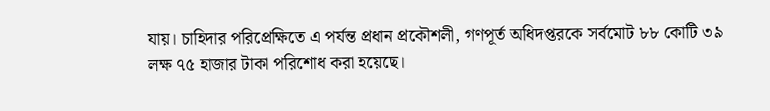যায়। চাহিদার পরিপ্রেক্ষিতে এ পর্যন্ত প্রধান প্রকৌশলী, গণপূর্ত অধিদপ্তরকে সর্বমোট ৮৮ কোটি ৩৯ লক্ষ ৭৫ হাজার টাকা পরিশোধ করা হয়েছে।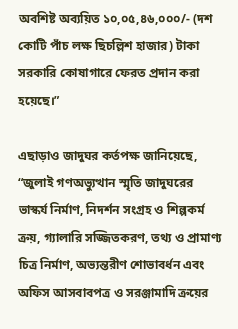অবশিষ্ট অব্যয়িত ১০,০৫,৪৬,০০০/- (দশ কোটি পাঁচ লক্ষ ছিচল্লিশ হাজার) টাকা সরকারি কোষাগারে ফেরত প্রদান করা হয়েছে।”

এছাড়াও জাদুঘর কর্তপক্ষ জানিয়েছে, “জুলাই গণঅভ্যুত্থান স্মৃতি জাদুঘরের ভাস্কর্য নির্মাণ, নিদর্শন সংগ্রহ ও শিল্পকর্ম ক্রয়, গ্যালারি সজ্জিতকরণ, তথ্য ও প্রামাণ্য চিত্র নির্মাণ, অভ্যন্তরীণ শোভাবর্ধন এবং অফিস আসবাবপত্র ও সরঞ্জামাদি ক্রয়ের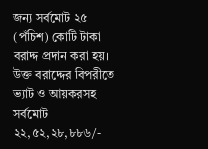জন্য সর্বমোট ২৫ (পঁচিশ) কোটি টাকা বরাদ্দ প্রদান করা হয়। উক্ত বরাদ্দের বিপরীতে ভ্যাট ও আয়করসহ সর্বমোট ২২,৫২,২৮,৮৮৬/-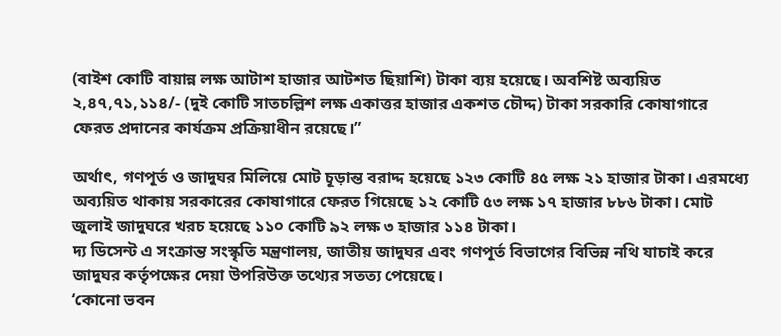(বাইশ কোটি বায়ান্ন লক্ষ আটাশ হাজার আটশত ছিয়াশি) টাকা ব্যয় হয়েছে। অবশিষ্ট অব্যয়িত ২,৪৭,৭১,১১৪/- (দুই কোটি সাতচল্লিশ লক্ষ একাত্তর হাজার একশত চৌদ্দ) টাকা সরকারি কোষাগারে ফেরত প্রদানের কার্যক্রম প্রক্রিয়াধীন রয়েছে।”

অর্থাৎ, গণপূর্ত ও জাদুঘর মিলিয়ে মোট চূড়ান্ত বরাদ্দ হয়েছে ১২৩ কোটি ৪৫ লক্ষ ২১ হাজার টাকা। এরমধ্যে অব্যয়িত থাকায় সরকারের কোষাগারে ফেরত গিয়েছে ১২ কোটি ৫৩ লক্ষ ১৭ হাজার ৮৮৬ টাকা। মোট জুলাই জাদুঘরে খরচ হয়েছে ১১০ কোটি ৯২ লক্ষ ৩ হাজার ১১৪ টাকা।
দ্য ডিসেন্ট এ সংক্রান্ত সংস্কৃতি মন্ত্রণালয়, জাতীয় জাদুঘর এবং গণপূর্ত বিভাগের বিভিন্ন নথি যাচাই করে জাদুঘর কর্তৃপক্ষের দেয়া উপরিউক্ত তথ্যের সতত্য পেয়েছে।
‘কোনো ভবন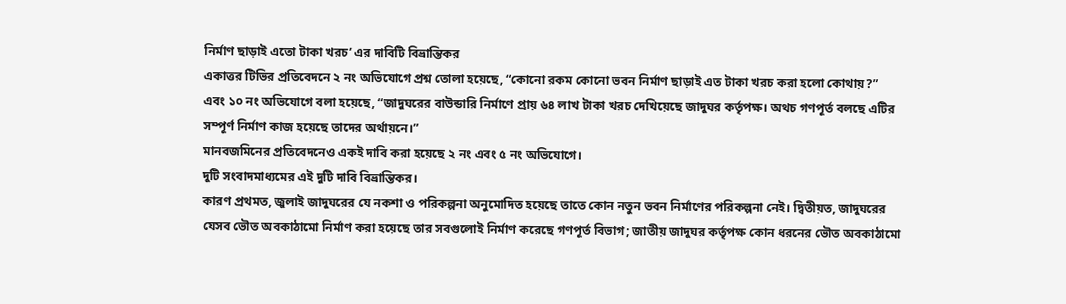নির্মাণ ছাড়াই এতো টাকা খরচ’ এর দাবিটি বিভ্রান্তিকর
একাত্তর টিভির প্রতিবেদনে ২ নং অভিযোগে প্রশ্ন তোলা হয়েছে, “কোনো রকম কোনো ভবন নির্মাণ ছাড়াই এত টাকা খরচ করা হলো কোথায়?”
এবং ১০ নং অভিযোগে বলা হয়েছে, “জাদুঘরের বাউন্ডারি নির্মাণে প্রায় ৬৪ লাখ টাকা খরচ দেখিয়েছে জাদুঘর কর্তৃপক্ষ। অথচ গণপূর্ত বলছে এটির সম্পূর্ণ নির্মাণ কাজ হয়েছে তাদের অর্থায়নে।”
মানবজমিনের প্রতিবেদনেও একই দাবি করা হয়েছে ২ নং এবং ৫ নং অভিযোগে।
দুটি সংবাদমাধ্যমের এই দুটি দাবি বিভ্রান্তিকর।
কারণ প্রথমত, জুলাই জাদুঘরের যে নকশা ও পরিকল্পনা অনুমোদিত হয়েছে তাতে কোন নতুন ভবন নির্মাণের পরিকল্পনা নেই। দ্বিতীয়ত, জাদুঘরের যেসব ভৌত অবকাঠামো নির্মাণ করা হয়েছে তার সবগুলোই নির্মাণ করেছে গণপূর্ত বিভাগ; জাতীয় জাদুঘর কর্তৃপক্ষ কোন ধরনের ভৌত অবকাঠামো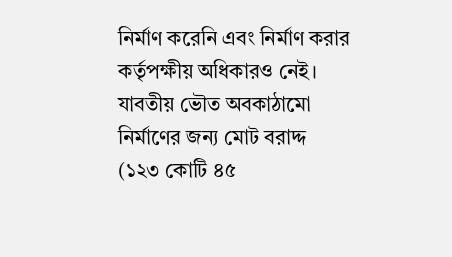নির্মাণ করেনি এবং নির্মাণ করার কর্তৃপক্ষীয় অধিকারও নেই। যাবতীয় ভৌত অবকাঠামো নির্মাণের জন্য মোট বরাদ্দ (১২৩ কোটি ৪৫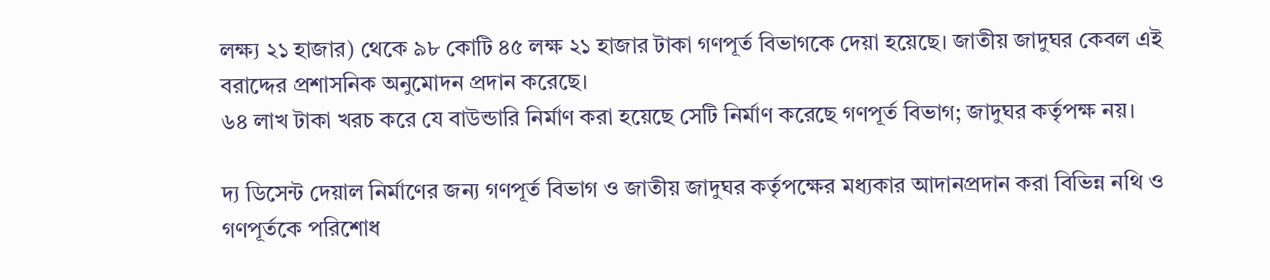লক্ষ্য ২১ হাজার) থেকে ৯৮ কোটি ৪৫ লক্ষ ২১ হাজার টাকা গণপূর্ত বিভাগকে দেয়া হয়েছে। জাতীয় জাদুঘর কেবল এই বরাদ্দের প্রশাসনিক অনুমোদন প্রদান করেছে।
৬৪ লাখ টাকা খরচ করে যে বাউন্ডারি নির্মাণ করা হয়েছে সেটি নির্মাণ করেছে গণপূর্ত বিভাগ; জাদুঘর কর্তৃপক্ষ নয়।

দ্য ডিসেন্ট দেয়াল নির্মাণের জন্য গণপূর্ত বিভাগ ও জাতীয় জাদুঘর কর্তৃপক্ষের মধ্যকার আদানপ্রদান করা বিভিন্ন নথি ও গণপূর্তকে পরিশোধ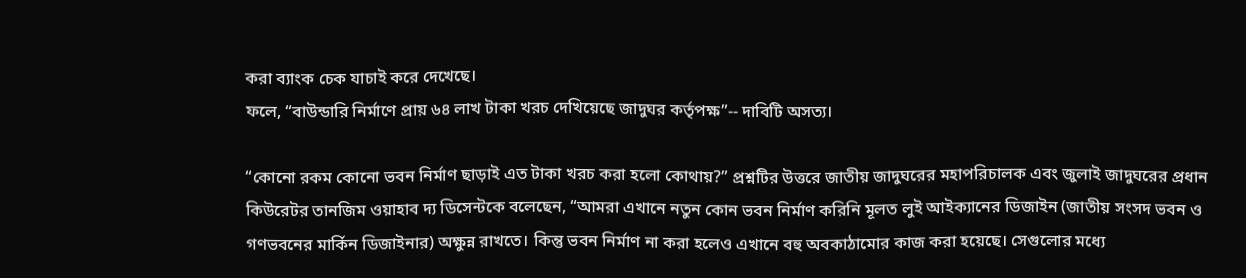করা ব্যাংক চেক যাচাই করে দেখেছে।
ফলে, “বাউন্ডারি নির্মাণে প্রায় ৬৪ লাখ টাকা খরচ দেখিয়েছে জাদুঘর কর্তৃপক্ষ”-- দাবিটি অসত্য।

“কোনো রকম কোনো ভবন নির্মাণ ছাড়াই এত টাকা খরচ করা হলো কোথায়?” প্রশ্নটির উত্তরে জাতীয় জাদুঘরের মহাপরিচালক এবং জুলাই জাদুঘরের প্রধান কিউরেটর তানজিম ওয়াহাব দ্য ডিসেন্টকে বলেছেন, “আমরা এখানে নতুন কোন ভবন নির্মাণ করিনি মূলত লুই আইক্যানের ডিজাইন (জাতীয় সংসদ ভবন ও গণভবনের মার্কিন ডিজাইনার) অক্ষুন্ন রাখতে। কিন্তু ভবন নির্মাণ না করা হলেও এখানে বহু অবকাঠামোর কাজ করা হয়েছে। সেগুলোর মধ্যে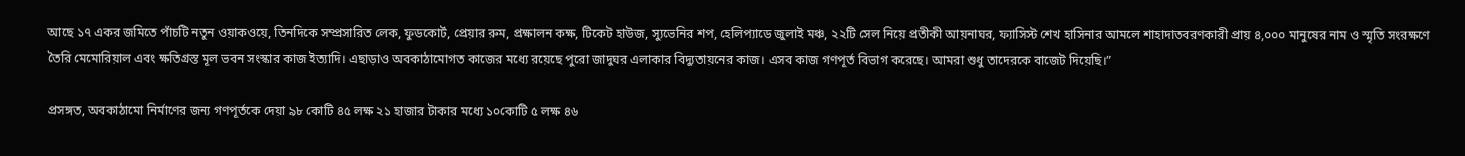আছে ১৭ একর জমিতে পাঁচটি নতুন ওয়াকওয়ে, তিনদিকে সম্প্রসারিত লেক, ফুডকোর্ট, প্রেয়ার রুম, প্রক্ষালন কক্ষ, টিকেট হাউজ, স্যুভেনির শপ, হেলিপ্যাডে জুলাই মঞ্চ, ২২টি সেল নিয়ে প্রতীকী আয়নাঘর, ফ্যাসিস্ট শেখ হাসিনার আমলে শাহাদাতবরণকারী প্রায় ৪,০০০ মানুষের নাম ও স্মৃতি সংরক্ষণে তৈরি মেমোরিয়াল এবং ক্ষতিগ্রস্ত মূল ভবন সংস্কার কাজ ইত্যাদি। এছাড়াও অবকাঠামোগত কাজের মধ্যে রয়েছে পুরো জাদুঘর এলাকার বিদ্যুতায়নের কাজ। এসব কাজ গণপূর্ত বিভাগ করেছে। আমরা শুধু তাদেরকে বাজেট দিয়েছি।”

প্রসঙ্গত, অবকাঠামো নির্মাণের জন্য গণপূর্তকে দেয়া ৯৮ কোটি ৪৫ লক্ষ ২১ হাজার টাকার মধ্যে ১০কোটি ৫ লক্ষ ৪৬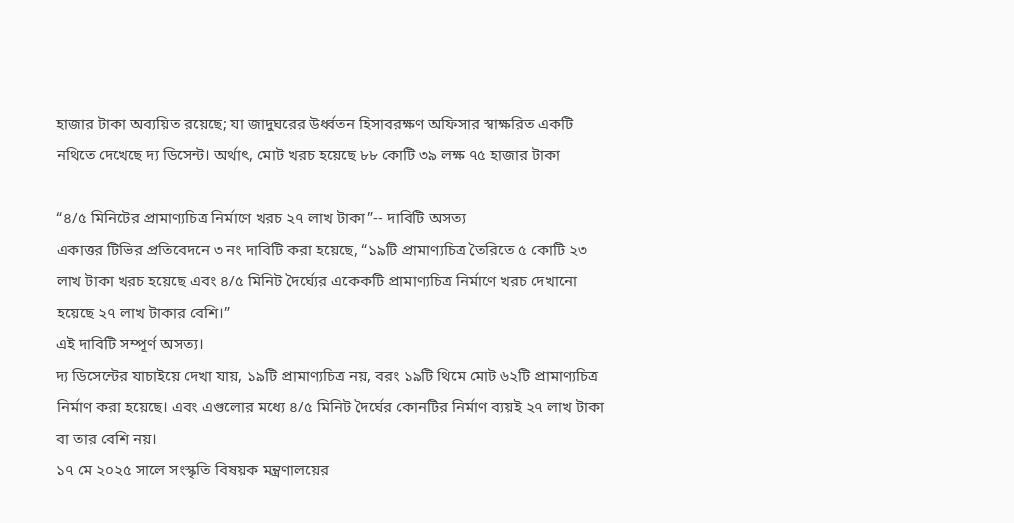হাজার টাকা অব্যয়িত রয়েছে; যা জাদুঘরের উর্ধ্বতন হিসাবরক্ষণ অফিসার স্বাক্ষরিত একটি নথিতে দেখেছে দ্য ডিসেন্ট। অর্থাৎ, মোট খরচ হয়েছে ৮৮ কোটি ৩৯ লক্ষ ৭৫ হাজার টাকা

“৪/৫ মিনিটের প্রামাণ্যচিত্র নির্মাণে খরচ ২৭ লাখ টাকা”-- দাবিটি অসত্য
একাত্তর টিভির প্রতিবেদনে ৩ নং দাবিটি করা হয়েছে, “১৯টি প্রামাণ্যচিত্র তৈরিতে ৫ কোটি ২৩ লাখ টাকা খরচ হয়েছে এবং ৪/৫ মিনিট দৈর্ঘ্যের একেকটি প্রামাণ্যচিত্র নির্মাণে খরচ দেখানো হয়েছে ২৭ লাখ টাকার বেশি।”
এই দাবিটি সম্পূর্ণ অসত্য।
দ্য ডিসেন্টের যাচাইয়ে দেখা যায়, ১৯টি প্রামাণ্যচিত্র নয়, বরং ১৯টি থিমে মোট ৬২টি প্রামাণ্যচিত্র নির্মাণ করা হয়েছে। এবং এগুলোর মধ্যে ৪/৫ মিনিট দৈর্ঘের কোনটির নির্মাণ ব্যয়ই ২৭ লাখ টাকা বা তার বেশি নয়।
১৭ মে ২০২৫ সালে সংস্কৃতি বিষয়ক মন্ত্রণালয়ের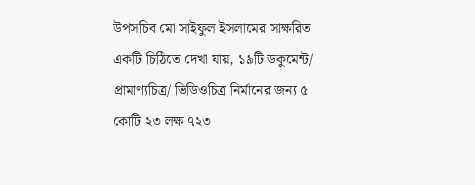উপসচিব মো সাইফুল ইসলামের সাক্ষরিত একটি চিঠিতে দেখা যায়, ১৯টি ডকুমেন্ট/ প্রামাণ্যচিত্র/ ভিডিওচিত্র নির্মানের জন্য ৫ কোটি ২৩ লক্ষ ৭২৩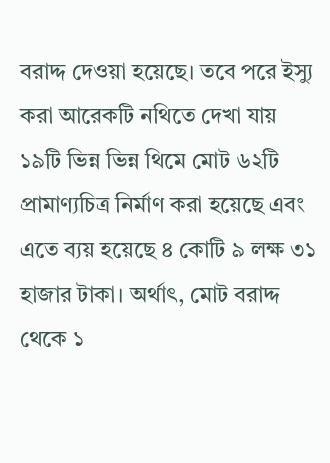বরাদ্দ দেওয়া হয়েছে। তবে পরে ইস্যু করা আরেকটি নথিতে দেখা যায় ১৯টি ভিন্ন ভিন্ন থিমে মোট ৬২টি প্রামাণ্যচিত্র নির্মাণ করা হয়েছে এবং এতে ব্যয় হয়েছে ৪ কোটি ৯ লক্ষ ৩১ হাজার টাকা। অর্থাৎ, মোট বরাদ্দ থেকে ১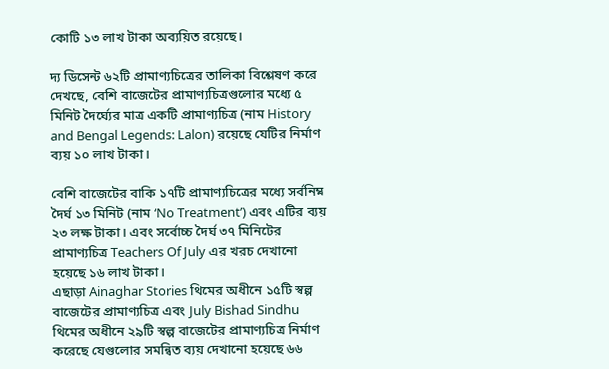কোটি ১৩ লাখ টাকা অব্যয়িত রয়েছে।

দ্য ডিসেন্ট ৬২টি প্রামাণ্যচিত্রের তালিকা বিশ্লেষণ করে দেখছে, বেশি বাজেটের প্রামাণ্যচিত্রগুলোর মধ্যে ৫ মিনিট দৈর্ঘ্যের মাত্র একটি প্রামাণ্যচিত্র (নাম History and Bengal Legends: Lalon) রয়েছে যেটির নির্মাণ ব্যয় ১০ লাখ টাকা।

বেশি বাজেটের বাকি ১৭টি প্রামাণ্যচিত্রের মধ্যে সর্বনিম্ন দৈর্ঘ ১৩ মিনিট (নাম ‘No Treatment’) এবং এটির ব্যয় ২৩ লক্ষ টাকা। এবং সর্বোচ্চ দৈর্ঘ ৩৭ মিনিটের প্রামাণ্যচিত্র Teachers Of July এর খরচ দেখানো হয়েছে ১৬ লাখ টাকা।
এছাড়া Ainaghar Stories থিমের অধীনে ১৫টি স্বল্প বাজেটের প্রামাণ্যচিত্র এবং July Bishad Sindhu থিমের অধীনে ২৯টি স্বল্প বাজেটের প্রামাণ্যচিত্র নির্মাণ করেছে যেগুলোর সমন্বিত ব্যয় দেখানো হয়েছে ৬৬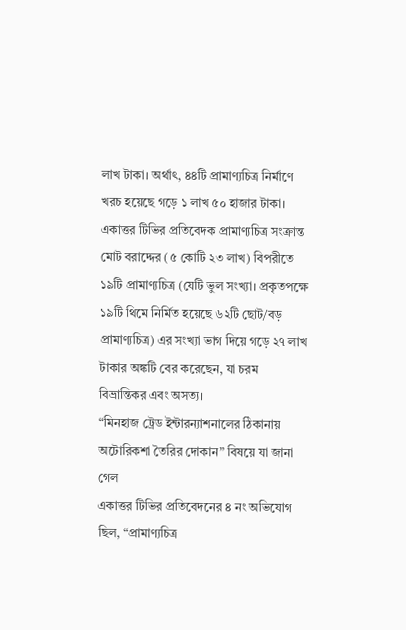লাখ টাকা। অর্থাৎ, ৪৪টি প্রামাণ্যচিত্র নির্মাণে খরচ হয়েছে গড়ে ১ লাখ ৫০ হাজার টাকা।
একাত্তর টিভির প্রতিবেদক প্রামাণ্যচিত্র সংক্রান্ত মোট বরাদ্দের (৫ কোটি ২৩ লাখ) বিপরীতে ১৯টি প্রামাণ্যচিত্র (যেটি ভুল সংখ্যা। প্রকৃতপক্ষে ১৯টি থিমে নির্মিত হয়েছে ৬২টি ছোট/বড় প্রামাণ্যচিত্র) এর সংখ্যা ভাগ দিয়ে গড়ে ২৭ লাখ টাকার অঙ্কটি বের করেছেন, যা চরম বিভ্রান্তিকর এবং অসত্য।
“মিনহাজ ট্রেড ইন্টারন্যাশনালের ঠিকানায় অটোরিকশা তৈরির দোকান” বিষয়ে যা জানা গেল
একাত্তর টিভির প্রতিবেদনের ৪ নং অভিযোগ ছিল, “প্রামাণ্যচিত্র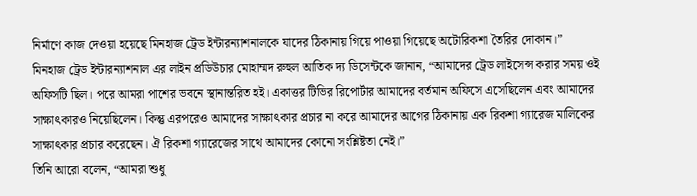নির্মাণে কাজ দেওয়া হয়েছে মিনহাজ ট্রেড ইন্টারন্যাশনালকে যাদের ঠিকানায় গিয়ে পাওয়া গিয়েছে অটোরিকশা তৈরির দোকান।”
মিনহাজ ট্রেড ইন্টারন্যাশনাল এর লাইন প্রডিউচার মোহাম্মদ রুহুল আতিক দ্য ডিসেন্টকে জানান, “আমাদের ট্রেড লাইসেন্স করার সময় ওই অফিসটি ছিল। পরে আমরা পাশের ভবনে স্থানান্তরিত হই। একাত্তর টিভির রিপোর্টার আমাদের বর্তমান অফিসে এসেছিলেন এবং আমাদের সাক্ষাৎকারও নিয়েছিলেন। কিন্তু এরপরেও আমাদের সাক্ষাৎকার প্রচার না করে আমাদের আগের ঠিকানায় এক রিকশা গ্যারেজ মালিকের সাক্ষাৎকার প্রচার করেছেন। ঐ রিকশা গ্যারেজের সাথে আমাদের কোনো সংশ্লিষ্টতা নেই।”
তিনি আরো বলেন, “আমরা শুধু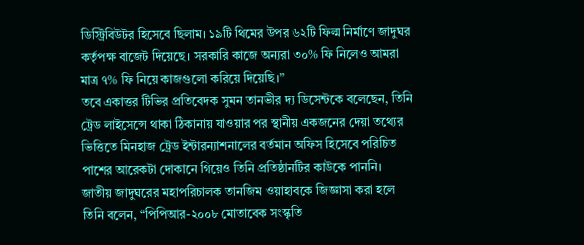ডিস্ট্রিবিউটর হিসেবে ছিলাম। ১৯টি থিমের উপর ৬২টি ফিল্ম নির্মাণে জাদুঘর কর্তৃপক্ষ বাজেট দিয়েছে। সরকারি কাজে অন্যরা ৩০% ফি নিলেও আমরা মাত্র ৭% ফি নিয়ে কাজগুলো করিয়ে দিয়েছি।”
তবে একাত্তর টিভির প্রতিবেদক সুমন তানভীর দ্য ডিসেন্টকে বলেছেন, তিনি ট্রেড লাইসেন্সে থাকা ঠিকানায় যাওয়ার পর স্থানীয় একজনের দেয়া তথ্যের ভিত্তিতে মিনহাজ ট্রেড ইন্টারন্যাশনালের বর্তমান অফিস হিসেবে পরিচিত পাশের আরেকটা দোকানে গিয়েও তিনি প্রতিষ্ঠানটির কাউকে পাননি।
জাতীয় জাদুঘরের মহাপরিচালক তানজিম ওয়াহাবকে জিজ্ঞাসা করা হলে তিনি বলেন, “পিপিআর-২০০৮ মোতাবেক সংস্কৃতি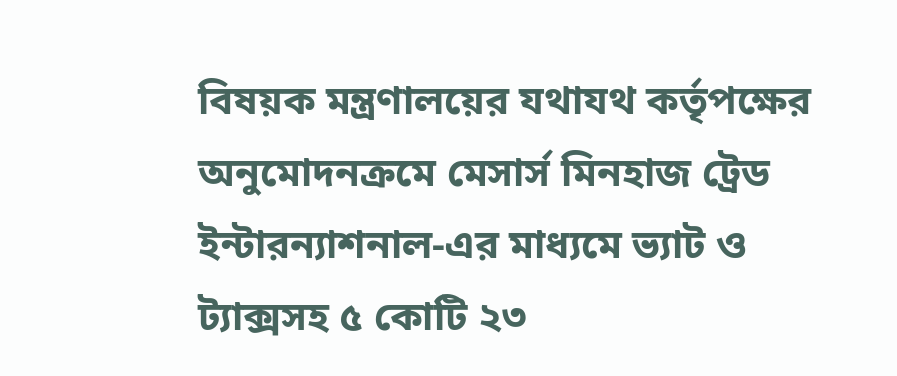বিষয়ক মন্ত্রণালয়ের যথাযথ কর্তৃপক্ষের অনুমোদনক্রমে মেসার্স মিনহাজ ট্রেড ইন্টারন্যাশনাল-এর মাধ্যমে ভ্যাট ও ট্যাক্সসহ ৫ কোটি ২৩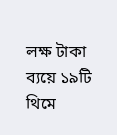লক্ষ টাকা ব্যয়ে ১৯টি থিমে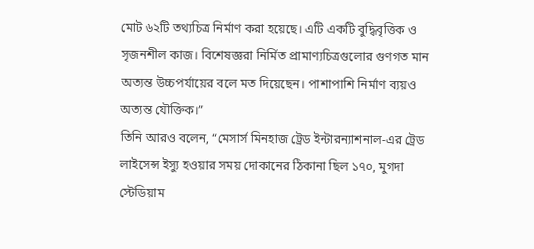মোট ৬২টি তথ্যচিত্র নির্মাণ করা হয়েছে। এটি একটি বুদ্ধিবৃত্তিক ও সৃজনশীল কাজ। বিশেষজ্ঞরা নির্মিত প্রামাণ্যচিত্রগুলোর গুণগত মান অত্যন্ত উচ্চপর্যায়ের বলে মত দিয়েছেন। পাশাপাশি নির্মাণ ব্যয়ও অত্যন্ত যৌক্তিক।”
তিনি আরও বলেন, “মেসার্স মিনহাজ ট্রেড ইন্টারন্যাশনাল-এর ট্রেড লাইসেন্স ইস্যু হওয়ার সময় দোকানের ঠিকানা ছিল ১৭০, মুগদা স্টেডিয়াম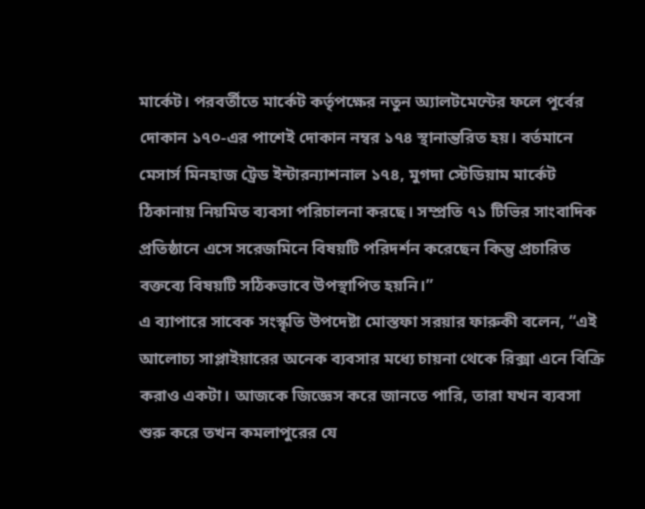মার্কেট। পরবর্তীতে মার্কেট কর্তৃপক্ষের নতুন অ্যালটমেন্টের ফলে পূর্বের দোকান ১৭০-এর পাশেই দোকান নম্বর ১৭৪ স্থানান্তরিত হয়। বর্তমানে মেসার্স মিনহাজ ট্রেড ইন্টারন্যাশনাল ১৭৪, মুগদা স্টেডিয়াম মার্কেট ঠিকানায় নিয়মিত ব্যবসা পরিচালনা করছে। সম্প্রতি ৭১ টিভির সাংবাদিক প্রতিষ্ঠানে এসে সরেজমিনে বিষয়টি পরিদর্শন করেছেন কিন্তু প্রচারিত বক্তব্যে বিষয়টি সঠিকভাবে উপস্থাপিত হয়নি।”
এ ব্যাপারে সাবেক সংস্কৃতি উপদেষ্টা মোস্তফা সরয়ার ফারুকী বলেন, “এই আলোচ্য সাপ্লাইয়ারের অনেক ব্যবসার মধ্যে চায়না থেকে রিক্সা এনে বিক্রি করাও একটা। আজকে জিজ্ঞেস করে জানতে পারি, তারা যখন ব্যবসা শুরু করে তখন কমলাপুরের যে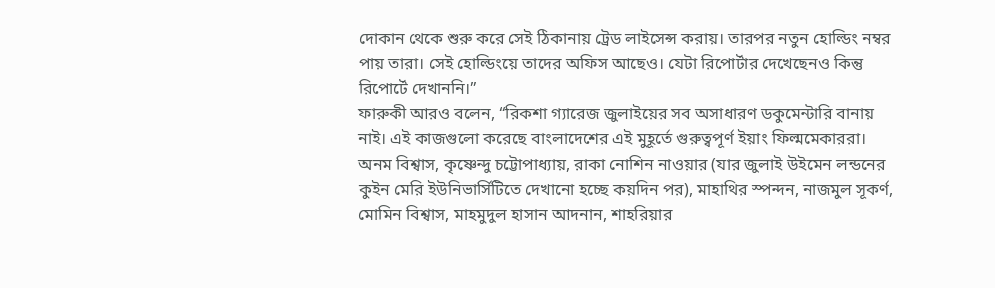দোকান থেকে শুরু করে সেই ঠিকানায় ট্রেড লাইসেন্স করায়। তারপর নতুন হোল্ডিং নম্বর পায় তারা। সেই হোল্ডিংয়ে তাদের অফিস আছেও। যেটা রিপোর্টার দেখেছেনও কিন্তু রিপোর্টে দেখাননি।”
ফারুকী আরও বলেন, “রিকশা গ্যারেজ জুলাইয়ের সব অসাধারণ ডকুমেন্টারি বানায় নাই। এই কাজগুলো করেছে বাংলাদেশের এই মুহূর্তে গুরুত্বপূর্ণ ইয়াং ফিল্মমেকাররা। অনম বিশ্বাস, কৃষ্ণেন্দু চট্টোপাধ্যায়, রাকা নোশিন নাওয়ার (যার জুলাই উইমেন লন্ডনের কুইন মেরি ইউনিভার্সিটিতে দেখানো হচ্ছে কয়দিন পর), মাহাথির স্পন্দন, নাজমুল সূকর্ণ, মোমিন বিশ্বাস, মাহমুদুল হাসান আদনান, শাহরিয়ার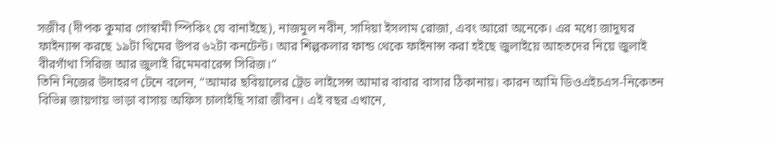সজীব (দীপক কুমার গোস্বামী স্পিকিং যে বানাইছে), নাজমুল নবীন, সাদিয়া ইসলাম রোজা, এবং আরো অনেকে। এর মধ্যে জাদুঘর ফাইন্যান্স করছে ১৯টা থিমের উপর ৬২টা কনটেন্ট। আর শিল্পকলার ফান্ড থেকে ফাইনান্স করা হইছে জুলাইয়ে আহতদের নিয়ে জুলাই বীরগাঁথা সিরিজ আর জুলাই রিমেমবারেন্স সিরিজ।”
তিনি নিজের উদাহরণ টেনে বলেন, “আমার ছবিয়ালের ট্রেড লাইসেন্স আমার বাবার বাসার ঠিকানায়। কারন আমি ডিওএইচএস-নিকেতন বিভিন্ন জায়গায় ভাড়া বাসায় অফিস চালাইছি সারা জীবন। এই বছর এখানে,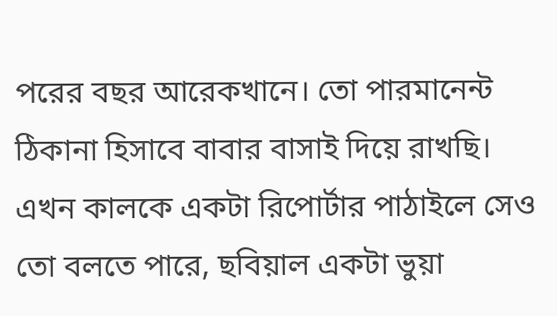পরের বছর আরেকখানে। তো পারমানেন্ট ঠিকানা হিসাবে বাবার বাসাই দিয়ে রাখছি। এখন কালকে একটা রিপোর্টার পাঠাইলে সেও তো বলতে পারে, ছবিয়াল একটা ভুয়া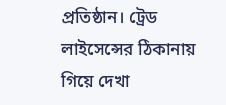প্রতিষ্ঠান। ট্রেড লাইসেন্সের ঠিকানায় গিয়ে দেখা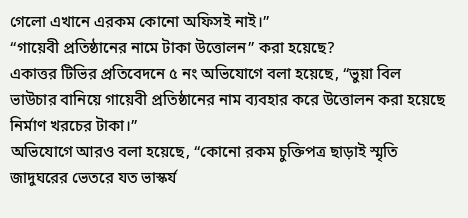গেলো এখানে এরকম কোনো অফিসই নাই।”
“গায়েবী প্রতিষ্ঠানের নামে টাকা উত্তোলন” করা হয়েছে?
একাত্তর টিভির প্রতিবেদনে ৫ নং অভিযোগে বলা হয়েছে, “ভুয়া বিল ভাউচার বানিয়ে গায়েবী প্রতিষ্ঠানের নাম ব্যবহার করে উত্তোলন করা হয়েছে নির্মাণ খরচের টাকা।”
অভিযোগে আরও বলা হয়েছে, “কোনো রকম চুক্তিপত্র ছাড়াই স্মৃতি জাদুঘরের ভেতরে যত ভাস্কর্য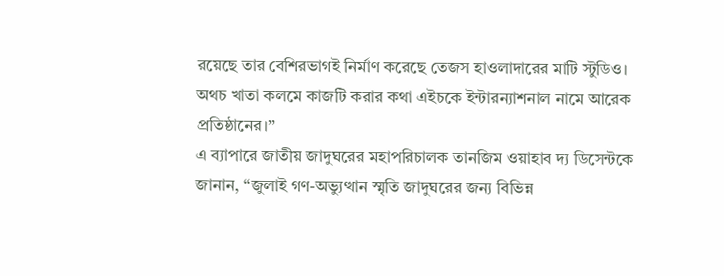রয়েছে তার বেশিরভাগই নির্মাণ করেছে তেজস হাওলাদারের মাটি স্টুডিও। অথচ খাতা কলমে কাজটি করার কথা এইচকে ইন্টারন্যাশনাল নামে আরেক প্রতিষ্ঠানের।”
এ ব্যাপারে জাতীয় জাদুঘরের মহাপরিচালক তানজিম ওয়াহাব দ্য ডিসেন্টকে জানান, “জুলাই গণ-অভ্যুত্থান স্মৃতি জাদুঘরের জন্য বিভিন্ন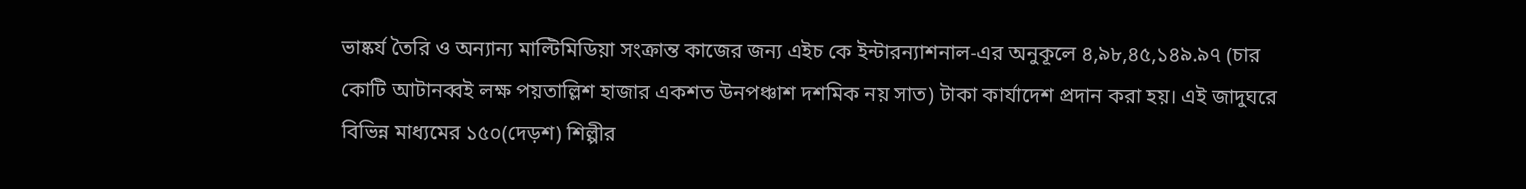ভাষ্কর্য তৈরি ও অন্যান্য মাল্টিমিডিয়া সংক্রান্ত কাজের জন্য এইচ কে ইন্টারন্যাশনাল-এর অনুকূলে ৪,৯৮,৪৫,১৪৯.৯৭ (চার কোটি আটানব্বই লক্ষ পয়তাল্লিশ হাজার একশত উনপঞ্চাশ দশমিক নয় সাত) টাকা কার্যাদেশ প্রদান করা হয়। এই জাদুঘরে বিভিন্ন মাধ্যমের ১৫০(দেড়শ) শিল্পীর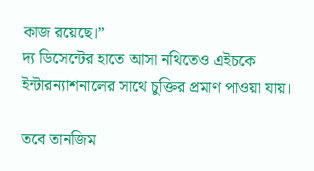কাজ রয়েছে।”
দ্য ডিসেন্টের হাতে আসা নথিতেও এইচকে ইন্টারন্যাশনালের সাথে চুক্তির প্রমাণ পাওয়া যায়।

তবে তানজিম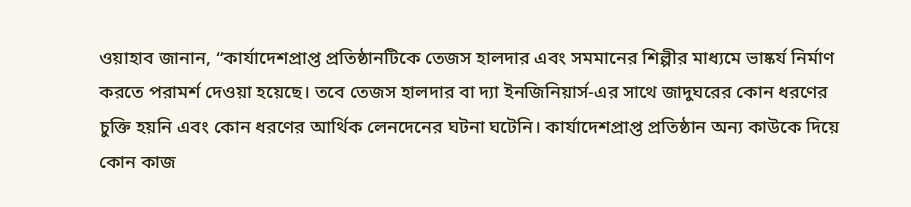ওয়াহাব জানান, “কার্যাদেশপ্রাপ্ত প্রতিষ্ঠানটিকে তেজস হালদার এবং সমমানের শিল্পীর মাধ্যমে ভাষ্কর্য নির্মাণ করতে পরামর্শ দেওয়া হয়েছে। তবে তেজস হালদার বা দ্যা ইনজিনিয়ার্স-এর সাথে জাদুঘরের কোন ধরণের চুক্তি হয়নি এবং কোন ধরণের আর্থিক লেনদেনের ঘটনা ঘটেনি। কার্যাদেশপ্রাপ্ত প্রতিষ্ঠান অন্য কাউকে দিয়ে কোন কাজ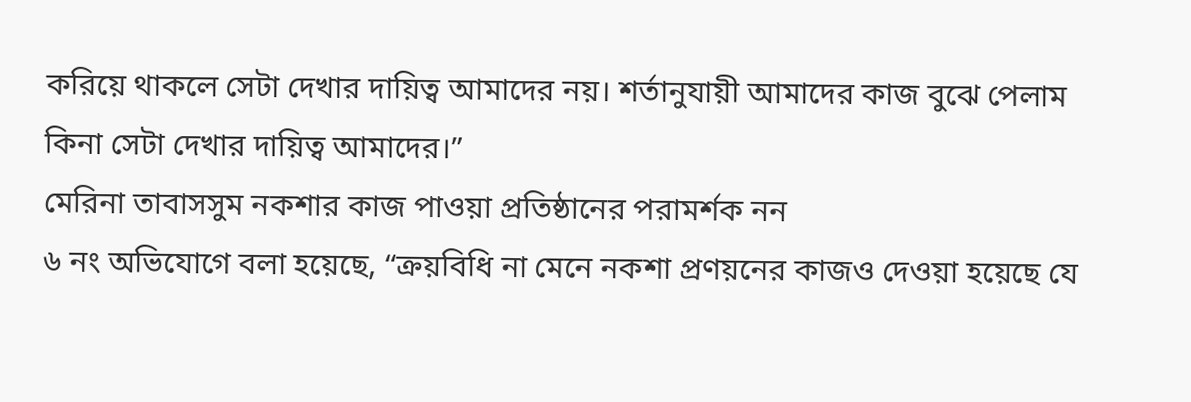করিয়ে থাকলে সেটা দেখার দায়িত্ব আমাদের নয়। শর্তানুযায়ী আমাদের কাজ বুঝে পেলাম কিনা সেটা দেখার দায়িত্ব আমাদের।”
মেরিনা তাবাসসুম নকশার কাজ পাওয়া প্রতিষ্ঠানের পরামর্শক নন
৬ নং অভিযোগে বলা হয়েছে, “ক্রয়বিধি না মেনে নকশা প্রণয়নের কাজও দেওয়া হয়েছে যে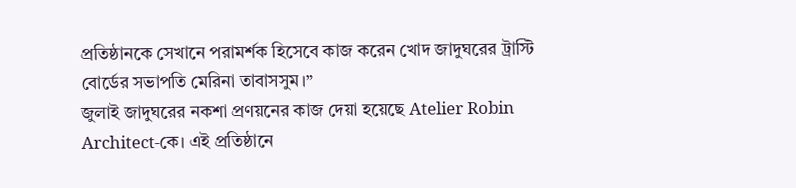প্রতিষ্ঠানকে সেখানে পরামর্শক হিসেবে কাজ করেন খোদ জাদুঘরের ট্রাস্টি বোর্ডের সভাপতি মেরিনা তাবাসসুম।”
জুলাই জাদুঘরের নকশা প্রণয়নের কাজ দেয়া হয়েছে Atelier Robin Architect-কে। এই প্রতিষ্ঠানে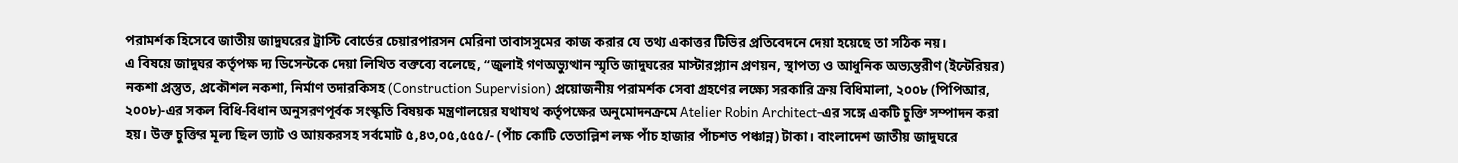পরামর্শক হিসেবে জাতীয় জাদুঘরের ট্রাস্টি বোর্ডের চেয়ারপারসন মেরিনা তাবাসসুমের কাজ করার যে তথ্য একাত্তর টিভির প্রতিবেদনে দেয়া হয়েছে তা সঠিক নয়।
এ বিষয়ে জাদুঘর কর্তৃপক্ষ দ্য ডিসেন্টকে দেয়া লিখিত বক্তব্যে বলেছে, “জুলাই গণঅভ্যুত্থান স্মৃতি জাদুঘরের মাস্টারপ্ল্যান প্রণয়ন, স্থাপত্য ও আধুনিক অভ্যন্তরীণ (ইন্টেরিয়র) নকশা প্রস্তুত, প্রকৌশল নকশা, নির্মাণ তদারকিসহ (Construction Supervision) প্রয়োজনীয় পরামর্শক সেবা গ্রহণের লক্ষ্যে সরকারি ক্রয় বিধিমালা, ২০০৮ (পিপিআর, ২০০৮)-এর সকল বিধি-বিধান অনুসরণপূর্বক সংস্কৃতি বিষয়ক মন্ত্রণালয়ের যথাযথ কর্তৃপক্ষের অনুমোদনক্রমে Atelier Robin Architect-এর সঙ্গে একটি চুক্তি সম্পাদন করা হয়। উক্ত চুক্তির মূল্য ছিল ভ্যাট ও আয়করসহ সর্বমোট ৫,৪৩,০৫,৫৫৫/- (পাঁচ কোটি তেতাল্লিশ লক্ষ পাঁচ হাজার পাঁচশত পঞ্চান্ন) টাকা। বাংলাদেশ জাতীয় জাদুঘরে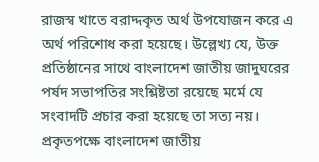রাজস্ব খাতে বরাদ্দকৃত অর্থ উপযোজন করে এ অর্থ পরিশোধ করা হয়েছে। উল্লেখ্য যে, উক্ত প্রতিষ্ঠানের সাথে বাংলাদেশ জাতীয় জাদুঘরের পর্ষদ সভাপতির সংশ্লিষ্টতা রয়েছে মর্মে যে সংবাদটি প্রচার করা হয়েছে তা সত্য নয়। প্রকৃতপক্ষে বাংলাদেশ জাতীয়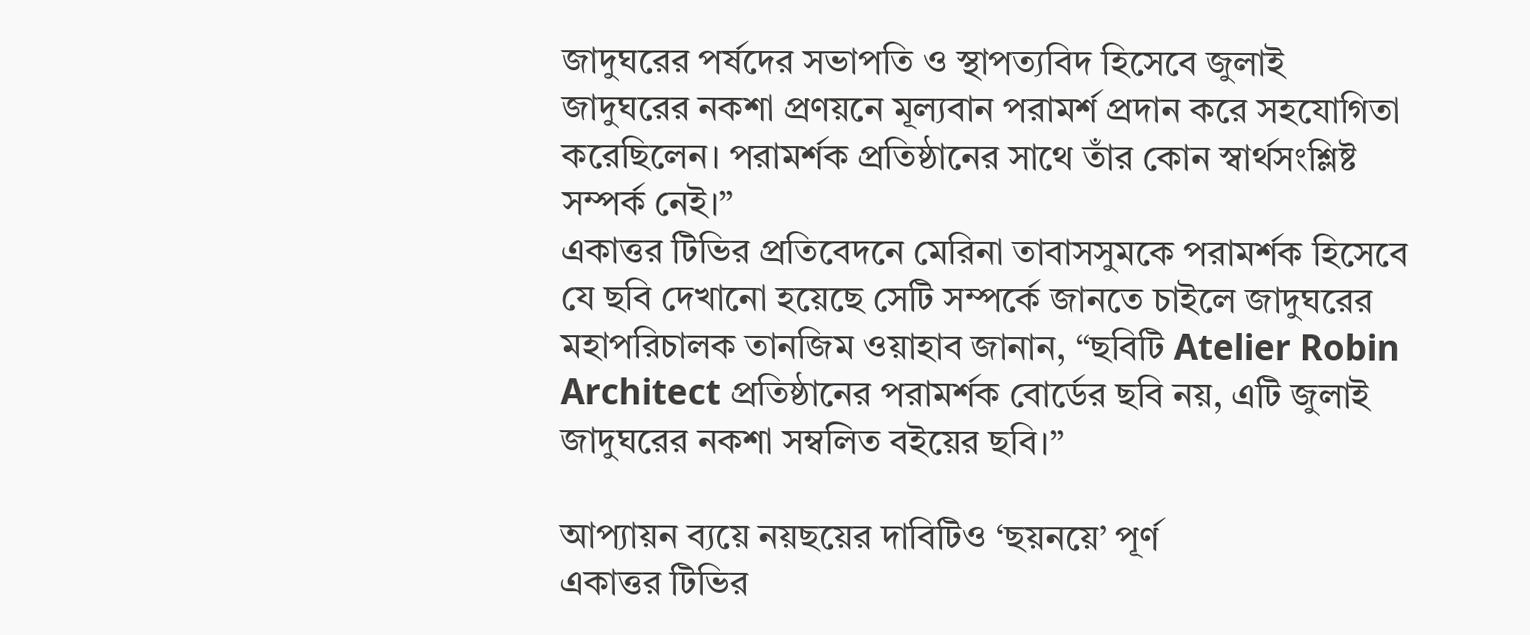জাদুঘরের পর্ষদের সভাপতি ও স্থাপত্যবিদ হিসেবে জুলাই জাদুঘরের নকশা প্রণয়নে মূল্যবান পরামর্শ প্রদান করে সহযোগিতা করেছিলেন। পরামর্শক প্রতিষ্ঠানের সাথে তাঁর কোন স্বার্থসংশ্লিষ্ট সম্পর্ক নেই।”
একাত্তর টিভির প্রতিবেদনে মেরিনা তাবাসসুমকে পরামর্শক হিসেবে যে ছবি দেখানো হয়েছে সেটি সম্পর্কে জানতে চাইলে জাদুঘরের মহাপরিচালক তানজিম ওয়াহাব জানান, “ছবিটি Atelier Robin Architect প্রতিষ্ঠানের পরামর্শক বোর্ডের ছবি নয়, এটি জুলাই জাদুঘরের নকশা সম্বলিত বইয়ের ছবি।”

আপ্যায়ন ব্যয়ে নয়ছয়ের দাবিটিও ‘ছয়নয়ে’ পূর্ণ
একাত্তর টিভির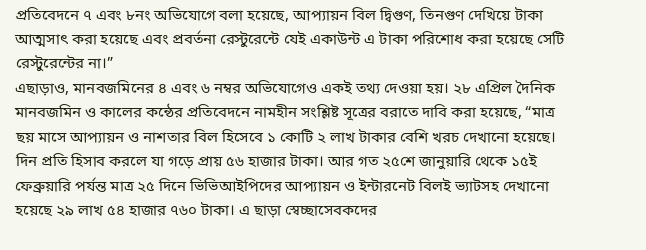প্রতিবেদনে ৭ এবং ৮নং অভিযোগে বলা হয়েছে, আপ্যায়ন বিল দ্বিগুণ, তিনগুণ দেখিয়ে টাকা আত্মসাৎ করা হয়েছে এবং প্রবর্তনা রেস্টুরেন্টে যেই একাউন্ট এ টাকা পরিশোধ করা হয়েছে সেটি রেস্টুরেন্টের না।”
এছাড়াও, মানবজমিনের ৪ এবং ৬ নম্বর অভিযোগেও একই তথ্য দেওয়া হয়। ২৮ এপ্রিল দৈনিক মানবজমিন ও কালের কন্ঠের প্রতিবেদনে নামহীন সংশ্লিষ্ট সূত্রের বরাতে দাবি করা হয়েছে, “মাত্র ছয় মাসে আপ্যায়ন ও নাশতার বিল হিসেবে ১ কোটি ২ লাখ টাকার বেশি খরচ দেখানো হয়েছে। দিন প্রতি হিসাব করলে যা গড়ে প্রায় ৫৬ হাজার টাকা। আর গত ২৫শে জানুয়ারি থেকে ১৫ই ফেব্রুয়ারি পর্যন্ত মাত্র ২৫ দিনে ভিভিআইপিদের আপ্যায়ন ও ইন্টারনেট বিলই ভ্যাটসহ দেখানো হয়েছে ২৯ লাখ ৫৪ হাজার ৭৬০ টাকা। এ ছাড়া স্বেচ্ছাসেবকদের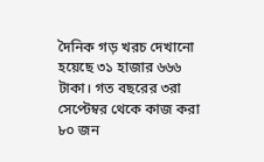দৈনিক গড় খরচ দেখানো হয়েছে ৩১ হাজার ৬৬৬ টাকা। গত বছরের ৩রা সেপ্টেম্বর থেকে কাজ করা ৮০ জন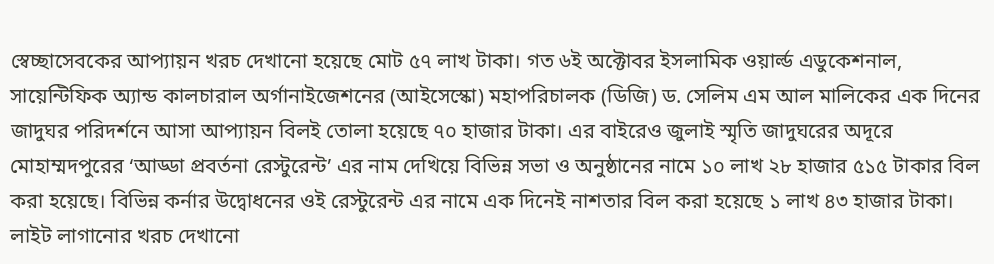স্বেচ্ছাসেবকের আপ্যায়ন খরচ দেখানো হয়েছে মোট ৫৭ লাখ টাকা। গত ৬ই অক্টোবর ইসলামিক ওয়ার্ল্ড এডুকেশনাল, সায়েন্টিফিক অ্যান্ড কালচারাল অর্গানাইজেশনের (আইসেস্কো) মহাপরিচালক (ডিজি) ড. সেলিম এম আল মালিকের এক দিনের জাদুঘর পরিদর্শনে আসা আপ্যায়ন বিলই তোলা হয়েছে ৭০ হাজার টাকা। এর বাইরেও জুলাই স্মৃতি জাদুঘরের অদূরে মোহাম্মদপুরের ‘আড্ডা প্রবর্তনা রেস্টুরেন্ট’ এর নাম দেখিয়ে বিভিন্ন সভা ও অনুষ্ঠানের নামে ১০ লাখ ২৮ হাজার ৫১৫ টাকার বিল করা হয়েছে। বিভিন্ন কর্নার উদ্বোধনের ওই রেস্টুরেন্ট এর নামে এক দিনেই নাশতার বিল করা হয়েছে ১ লাখ ৪৩ হাজার টাকা। লাইট লাগানোর খরচ দেখানো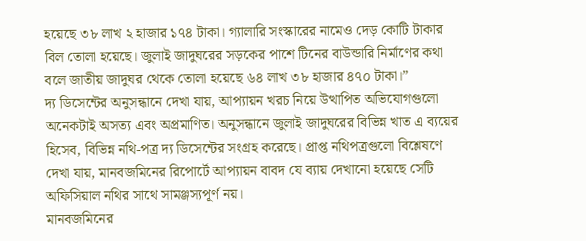হয়েছে ৩৮ লাখ ২ হাজার ১৭৪ টাকা। গ্যালারি সংস্কারের নামেও দেড় কোটি টাকার বিল তোলা হয়েছে। জুলাই জাদুঘরের সড়কের পাশে টিনের বাউন্ডারি নির্মাণের কথা বলে জাতীয় জাদুঘর থেকে তোলা হয়েছে ৬৪ লাখ ৩৮ হাজার ৪৭০ টাকা।”
দ্য ডিসেন্টের অনুসন্ধানে দেখা যায়, আপ্যায়ন খরচ নিয়ে উত্থাপিত অভিযোগগুলো অনেকটাই অসত্য এবং অপ্রমাণিত। অনুসন্ধানে জুলাই জাদুঘরের বিভিন্ন খাত এ ব্যয়ের হিসেব, বিভিন্ন নথি-পত্র দ্য ডিসেন্টের সংগ্রহ করেছে। প্রাপ্ত নথিপত্রগুলো বিশ্লেষণে দেখা যায়, মানবজমিনের রিপোর্টে আপ্যায়ন বাবদ যে ব্যায় দেখানো হয়েছে সেটি অফিসিয়াল নথির সাথে সামঞ্জস্যপূর্ণ নয়।
মানবজমিনের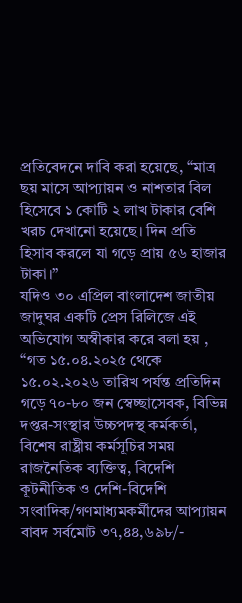প্রতিবেদনে দাবি করা হয়েছে, “মাত্র ছয় মাসে আপ্যায়ন ও নাশতার বিল হিসেবে ১ কোটি ২ লাখ টাকার বেশি খরচ দেখানো হয়েছে। দিন প্রতি হিসাব করলে যা গড়ে প্রায় ৫৬ হাজার টাকা।”
যদিও ৩০ এপ্রিল বাংলাদেশ জাতীয় জাদুঘর একটি প্রেস রিলিজে এই অভিযোগ অস্বীকার করে বলা হয় , “গত ১৫.০৪.২০২৫ থেকে ১৫.০২.২০২৬ তারিখ পর্যন্ত প্রতিদিন গড়ে ৭০-৮০ জন স্বেচ্ছাসেবক, বিভিন্ন দপ্তর-সংস্থার উচ্চপদস্থ কর্মকর্তা, বিশেষ রাষ্ট্রীয় কর্মসূচির সময় রাজনৈতিক ব্যক্তিত্ব, বিদেশি কূটনীতিক ও দেশি-বিদেশি সংবাদিক/গণমাধ্যমকর্মীদের আপ্যায়ন বাবদ সর্বমোট ৩৭,৪৪,৬৯৮/-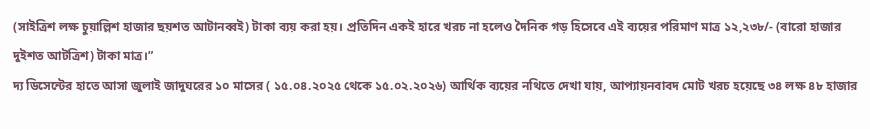(সাইত্রিশ লক্ষ চুয়াল্লিশ হাজার ছয়শত আটানব্বই) টাকা ব্যয় করা হয়। প্রতিদিন একই হারে খরচ না হলেও দৈনিক গড় হিসেবে এই ব্যয়ের পরিমাণ মাত্র ১২,২৩৮/- (বারো হাজার দুইশত আটত্রিশ) টাকা মাত্র।”
দ্য ডিসেন্টের হাতে আসা জুলাই জাদুঘরের ১০ মাসের ( ১৫.০৪.২০২৫ থেকে ১৫.০২.২০২৬) আর্থিক ব্যয়ের নথিতে দেখা যায়, আপ্যায়নবাবদ মোট খরচ হয়েছে ৩৪ লক্ষ ৪৮ হাজার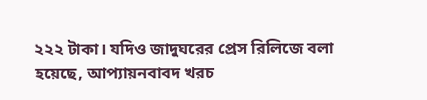২২২ টাকা। যদিও জাদুঘরের প্রেস রিলিজে বলা হয়েছে, আপ্যায়নবাবদ খরচ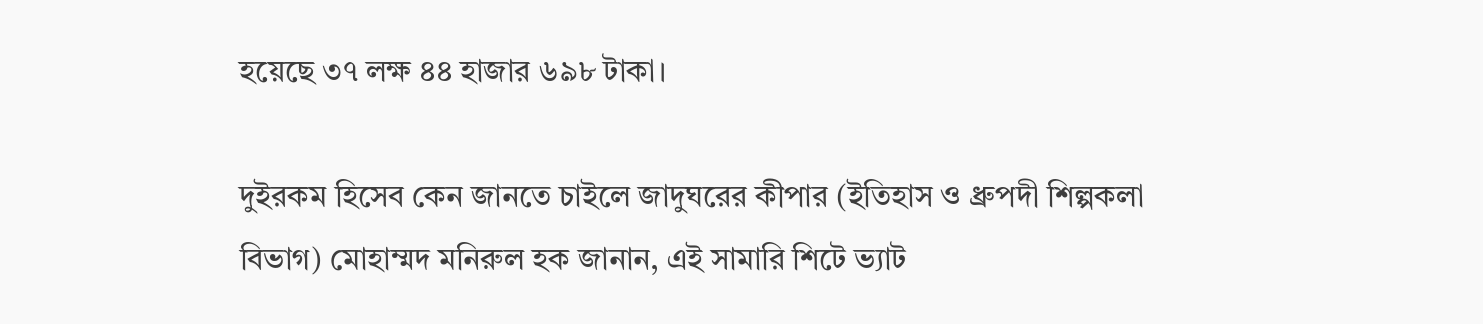হয়েছে ৩৭ লক্ষ ৪৪ হাজার ৬৯৮ টাকা।

দুইরকম হিসেব কেন জানতে চাইলে জাদুঘরের কীপার (ইতিহাস ও ধ্রুপদী শিল্পকলা বিভাগ) মোহাম্মদ মনিরুল হক জানান, এই সামারি শিটে ভ্যাট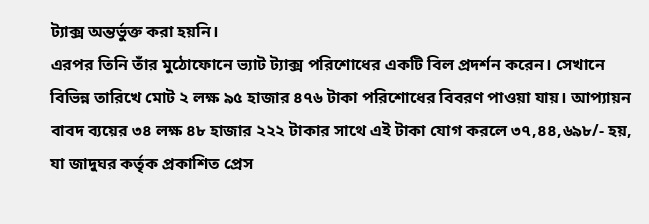ট্যাক্স অন্তর্ভুক্ত করা হয়নি।
এরপর তিনি তাঁর মুঠোফোনে ভ্যাট ট্যাক্স পরিশোধের একটি বিল প্রদর্শন করেন। সেখানে বিভিন্ন তারিখে মোট ২ লক্ষ ৯৫ হাজার ৪৭৬ টাকা পরিশোধের বিবরণ পাওয়া যায়। আপ্যায়ন বাবদ ব্যয়ের ৩৪ লক্ষ ৪৮ হাজার ২২২ টাকার সাথে এই টাকা যোগ করলে ৩৭,৪৪,৬৯৮/- হয়, যা জাদুঘর কর্তৃক প্রকাশিত প্রেস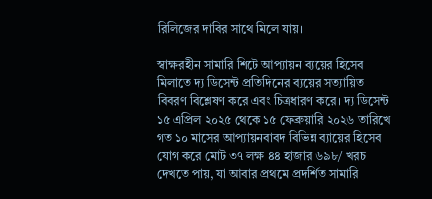রিলিজের দাবির সাথে মিলে যায়।

স্বাক্ষরহীন সামারি শিটে আপ্যায়ন ব্যয়ের হিসেব মিলাতে দ্য ডিসেন্ট প্রতিদিনের ব্যয়ের সত্যায়িত বিবরণ বিশ্লেষণ করে এবং চিত্রধারণ করে। দ্য ডিসেন্ট ১৫ এপ্রিল ২০২৫ থেকে ১৫ ফেব্রুয়ারি ২০২৬ তারিখে গত ১০ মাসের আপ্যায়নবাবদ বিভিন্ন ব্যায়ের হিসেব যোগ করে মোট ৩৭ লক্ষ ৪৪ হাজার ৬৯৮/ খরচ দেখতে পায়, যা আবার প্রথমে প্রদর্শিত সামারি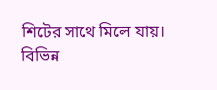শিটের সাথে মিলে যায়।
বিভিন্ন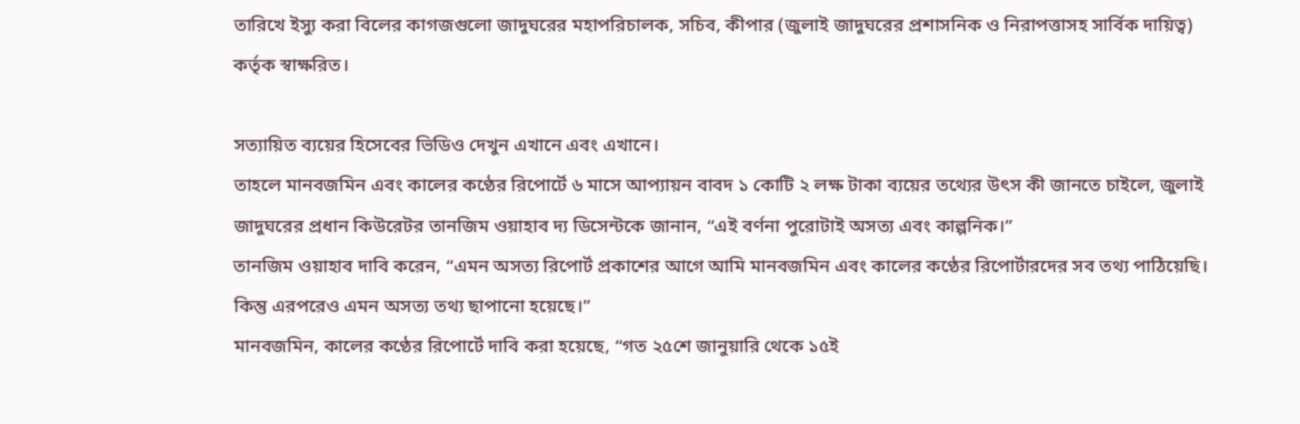তারিখে ইস্যু করা বিলের কাগজগুলো জাদুঘরের মহাপরিচালক, সচিব, কীপার (জুলাই জাদুঘরের প্রশাসনিক ও নিরাপত্তাসহ সার্বিক দায়িত্ব) কর্তৃক স্বাক্ষরিত।

সত্যায়িত ব্যয়ের হিসেবের ভিডিও দেখুন এখানে এবং এখানে।
তাহলে মানবজমিন এবং কালের কণ্ঠের রিপোর্টে ৬ মাসে আপ্যায়ন বাবদ ১ কোটি ২ লক্ষ টাকা ব্যয়ের তথ্যের উৎস কী জানতে চাইলে, জুলাই জাদুঘরের প্রধান কিউরেটর তানজিম ওয়াহাব দ্য ডিসেন্টকে জানান, “এই বর্ণনা পুরোটাই অসত্য এবং কাল্পনিক।”
তানজিম ওয়াহাব দাবি করেন, “এমন অসত্য রিপোর্ট প্রকাশের আগে আমি মানবজমিন এবং কালের কণ্ঠের রিপোর্টারদের সব তথ্য পাঠিয়েছি। কিন্তু এরপরেও এমন অসত্য তথ্য ছাপানো হয়েছে।”
মানবজমিন, কালের কণ্ঠের রিপোর্টে দাবি করা হয়েছে, “গত ২৫শে জানুয়ারি থেকে ১৫ই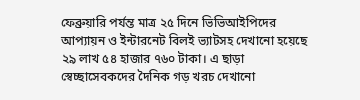ফেব্রুয়ারি পর্যন্ত মাত্র ২৫ দিনে ভিভিআইপিদের আপ্যায়ন ও ইন্টারনেট বিলই ভ্যাটসহ দেখানো হয়েছে ২৯ লাখ ৫৪ হাজার ৭৬০ টাকা। এ ছাড়া স্বেচ্ছাসেবকদের দৈনিক গড় খরচ দেখানো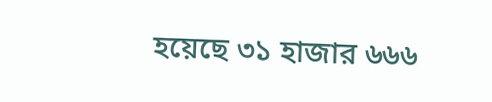হয়েছে ৩১ হাজার ৬৬৬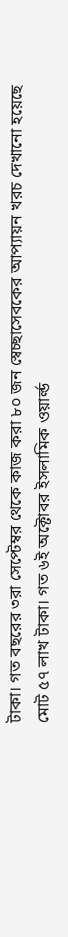টাকা। গত বছরের ৩রা সেপ্টেম্বর থেকে কাজ করা ৮০ জন স্বেচ্ছাসেবকের আপ্যায়ন খরচ দেখানো হয়েছে মোট ৫৭ লাখ টাকা। গত ৬ই অক্টোবর ইসলামিক ওয়ার্ল্ড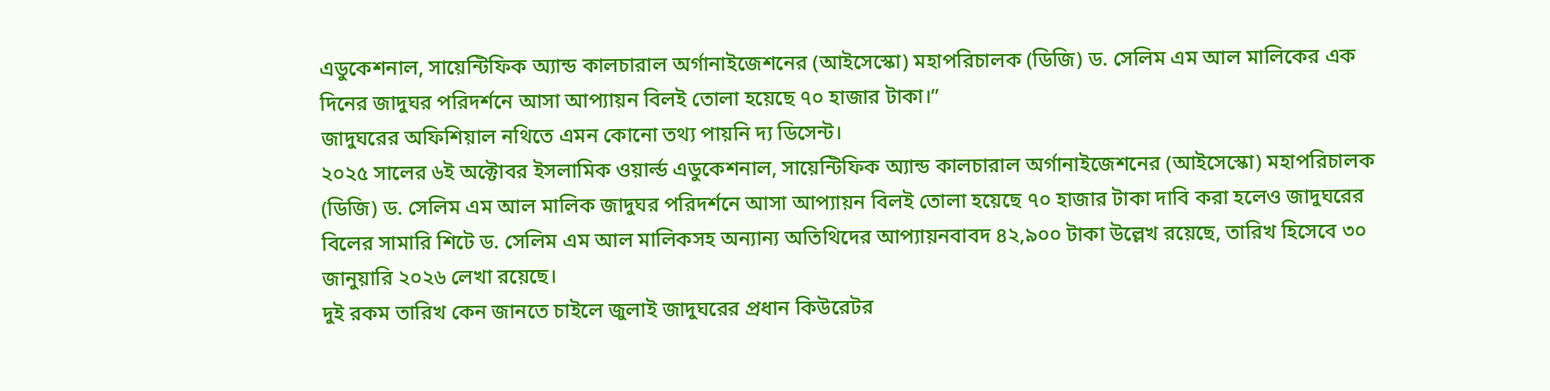এডুকেশনাল, সায়েন্টিফিক অ্যান্ড কালচারাল অর্গানাইজেশনের (আইসেস্কো) মহাপরিচালক (ডিজি) ড. সেলিম এম আল মালিকের এক দিনের জাদুঘর পরিদর্শনে আসা আপ্যায়ন বিলই তোলা হয়েছে ৭০ হাজার টাকা।”
জাদুঘরের অফিশিয়াল নথিতে এমন কোনো তথ্য পায়নি দ্য ডিসেন্ট।
২০২৫ সালের ৬ই অক্টোবর ইসলামিক ওয়ার্ল্ড এডুকেশনাল, সায়েন্টিফিক অ্যান্ড কালচারাল অর্গানাইজেশনের (আইসেস্কো) মহাপরিচালক (ডিজি) ড. সেলিম এম আল মালিক জাদুঘর পরিদর্শনে আসা আপ্যায়ন বিলই তোলা হয়েছে ৭০ হাজার টাকা দাবি করা হলেও জাদুঘরের বিলের সামারি শিটে ড. সেলিম এম আল মালিকসহ অন্যান্য অতিথিদের আপ্যায়নবাবদ ৪২,৯০০ টাকা উল্লেখ রয়েছে, তারিখ হিসেবে ৩০ জানুয়ারি ২০২৬ লেখা রয়েছে।
দুই রকম তারিখ কেন জানতে চাইলে জুলাই জাদুঘরের প্রধান কিউরেটর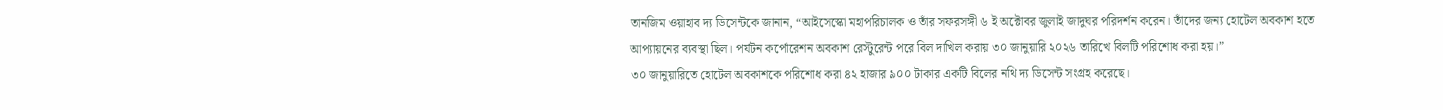তানজিম ওয়াহাব দ্য ডিসেন্টকে জানান, “আইসেস্কো মহাপরিচালক ও তাঁর সফরসঙ্গী ৬ ই অক্টোবর জুলাই জাদুঘর পরিদর্শন করেন। তাঁদের জন্য হোটেল অবকাশ হতে আপ্যায়নের ব্যবস্থা ছিল। পর্যটন কর্পোরেশন অবকাশ রেস্টুরেন্ট পরে বিল দাখিল করায় ৩০ জানুয়ারি ২০২৬ তারিখে বিলটি পরিশোধ করা হয়।”
৩০ জানুয়ারিতে হোটেল অবকাশকে পরিশোধ করা ৪২ হাজার ৯০০ টাকার একটি বিলের নথি দ্য ডিসেন্ট সংগ্রহ করেছে।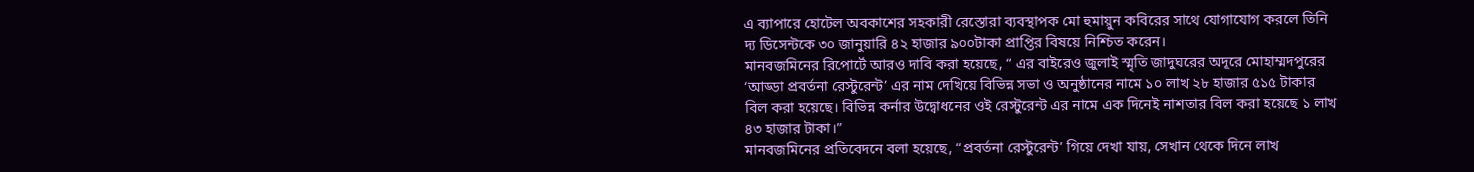এ ব্যাপারে হোটেল অবকাশের সহকারী রেস্তোরা ব্যবস্থাপক মো হুমায়ুন কবিরের সাথে যোগাযোগ করলে তিনি দ্য ডিসেন্টকে ৩০ জানুয়ারি ৪২ হাজার ৯০০টাকা প্রাপ্তির বিষয়ে নিশ্চিত করেন।
মানবজমিনের রিপোর্টে আরও দাবি করা হয়েছে, “ এর বাইরেও জুলাই স্মৃতি জাদুঘরের অদূরে মোহাম্মদপুরের ‘আড্ডা প্রবর্তনা রেস্টুরেন্ট’ এর নাম দেখিয়ে বিভিন্ন সভা ও অনুষ্ঠানের নামে ১০ লাখ ২৮ হাজার ৫১৫ টাকার বিল করা হয়েছে। বিভিন্ন কর্নার উদ্বোধনের ওই রেস্টুরেন্ট এর নামে এক দিনেই নাশতার বিল করা হয়েছে ১ লাখ ৪৩ হাজার টাকা।”
মানবজমিনের প্রতিবেদনে বলা হয়েছে, “প্রবর্তনা রেস্টুরেন্ট’ গিয়ে দেখা যায়, সেখান থেকে দিনে লাখ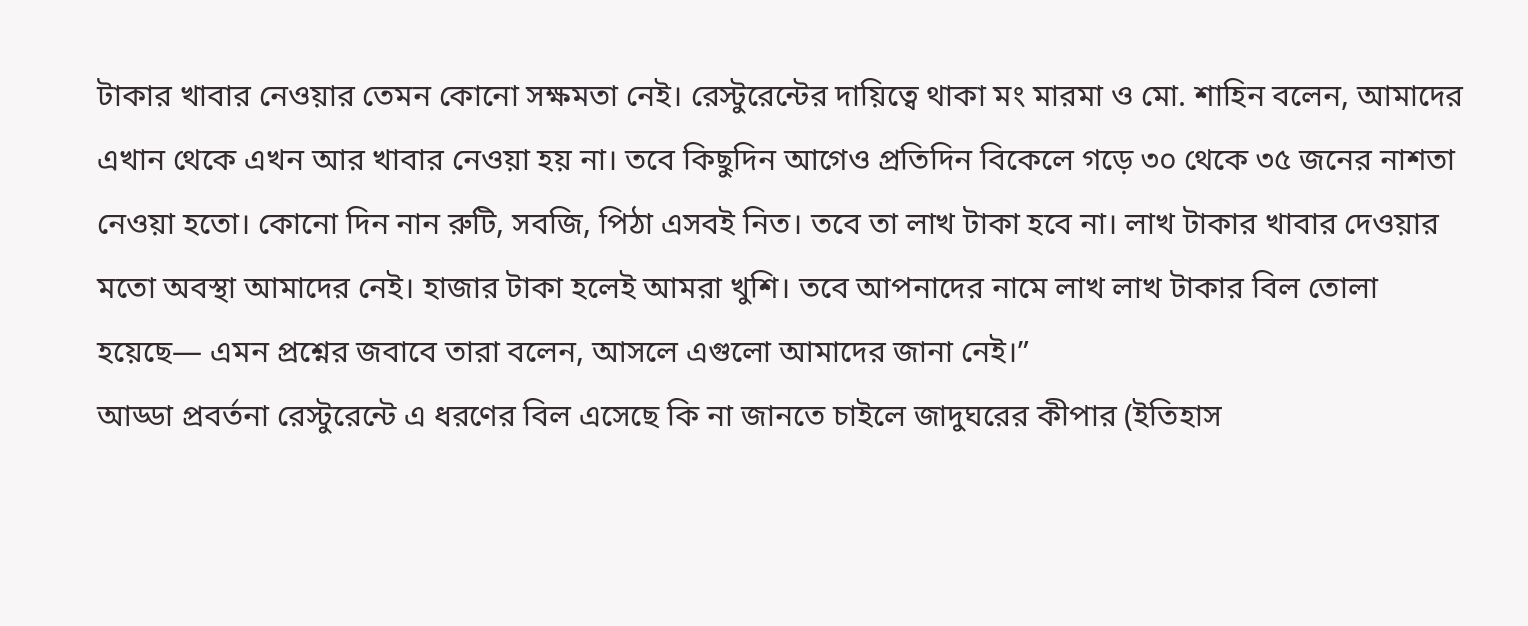টাকার খাবার নেওয়ার তেমন কোনো সক্ষমতা নেই। রেস্টুরেন্টের দায়িত্বে থাকা মং মারমা ও মো. শাহিন বলেন, আমাদের এখান থেকে এখন আর খাবার নেওয়া হয় না। তবে কিছুদিন আগেও প্রতিদিন বিকেলে গড়ে ৩০ থেকে ৩৫ জনের নাশতা নেওয়া হতো। কোনো দিন নান রুটি, সবজি, পিঠা এসবই নিত। তবে তা লাখ টাকা হবে না। লাখ টাকার খাবার দেওয়ার মতো অবস্থা আমাদের নেই। হাজার টাকা হলেই আমরা খুশি। তবে আপনাদের নামে লাখ লাখ টাকার বিল তোলা হয়েছে— এমন প্রশ্নের জবাবে তারা বলেন, আসলে এগুলো আমাদের জানা নেই।”
আড্ডা প্রবর্তনা রেস্টুরেন্টে এ ধরণের বিল এসেছে কি না জানতে চাইলে জাদুঘরের কীপার (ইতিহাস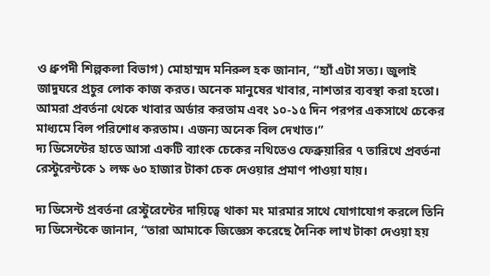ও ধ্রুপদী শিল্পকলা বিভাগ) মোহাম্মদ মনিরুল হক জানান, “হ্যাঁ এটা সত্য। জুলাই জাদুঘরে প্রচুর লোক কাজ করত। অনেক মানুষের খাবার, নাশতার ব্যবস্থা করা হতো। আমরা প্রবর্তনা থেকে খাবার অর্ডার করতাম এবং ১০-১৫ দিন পরপর একসাথে চেকের মাধ্যমে বিল পরিশোধ করতাম। এজন্য অনেক বিল দেখাত।”
দ্য ডিসেন্টের হাতে আসা একটি ব্যাংক চেকের নথিতেও ফেব্রুয়ারির ৭ তারিখে প্রবর্তনা রেস্টুরেন্টকে ১ লক্ষ ৬০ হাজার টাকা চেক দেওয়ার প্রমাণ পাওয়া যায়।

দ্য ডিসেন্ট প্রবর্তনা রেস্টুরেন্টের দায়িত্বে থাকা মং মারমার সাথে যোগাযোগ করলে তিনি দ্য ডিসেন্টকে জানান, “তারা আমাকে জিজ্ঞেস করেছে দৈনিক লাখ টাকা দেওয়া হয়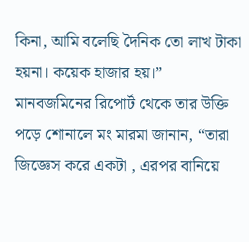কিনা, আমি বলেছি দৈনিক তো লাখ টাকা হয়না। কয়েক হাজার হয়।”
মানবজমিনের রিপোর্ট থেকে তার উক্তি পড়ে শোনালে মং মারমা জানান, “তারা জিজ্ঞেস করে একটা , এরপর বানিয়ে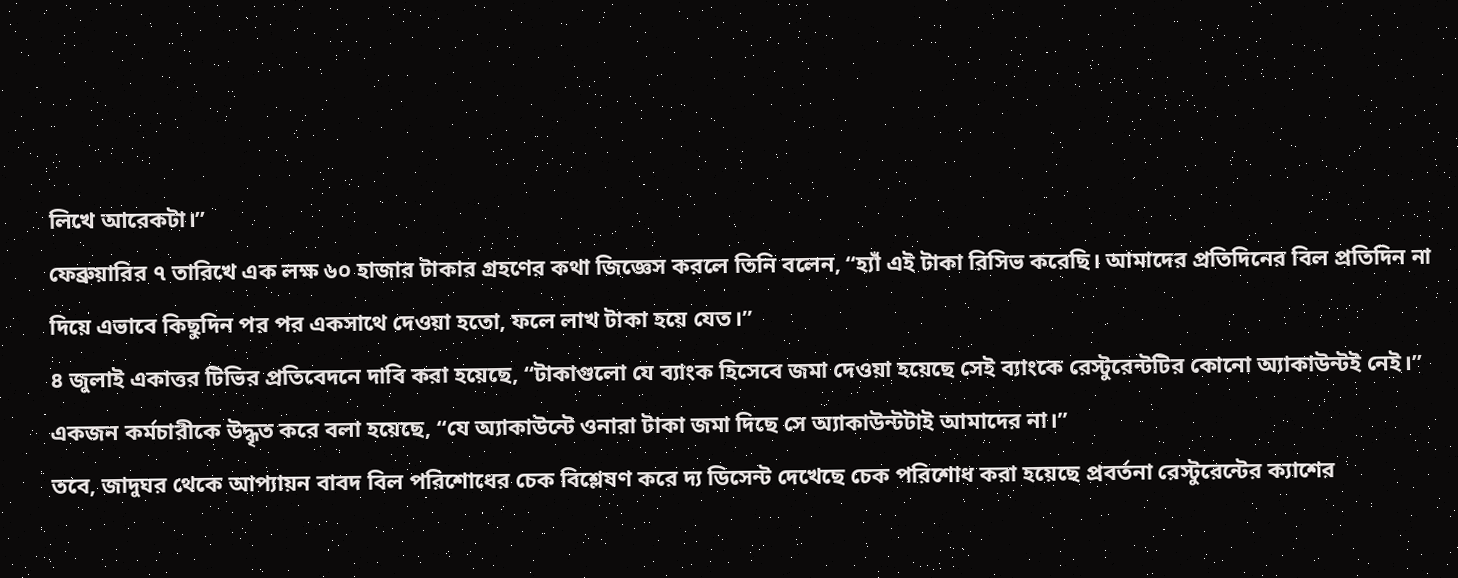লিখে আরেকটা।”
ফেব্রুয়ারির ৭ তারিখে এক লক্ষ ৬০ হাজার টাকার গ্রহণের কথা জিজ্ঞেস করলে তিনি বলেন, “হ্যাঁ এই টাকা রিসিভ করেছি। আমাদের প্রতিদিনের বিল প্রতিদিন না দিয়ে এভাবে কিছুদিন পর পর একসাথে দেওয়া হতো, ফলে লাখ টাকা হয়ে যেত।”
৪ জুলাই একাত্তর টিভির প্রতিবেদনে দাবি করা হয়েছে, “টাকাগুলো যে ব্যাংক হিসেবে জমা দেওয়া হয়েছে সেই ব্যাংকে রেস্টুরেন্টটির কোনো অ্যাকাউন্টই নেই।” একজন কর্মচারীকে উদ্ধৃত করে বলা হয়েছে, “যে অ্যাকাউন্টে ওনারা টাকা জমা দিছে সে অ্যাকাউন্টটাই আমাদের না।”
তবে, জাদুঘর থেকে আপ্যায়ন বাবদ বিল পরিশোধের চেক বিশ্লেষণ করে দ্য ডিসেন্ট দেখেছে চেক পরিশোধ করা হয়েছে প্রবর্তনা রেস্টুরেন্টের ক্যাশের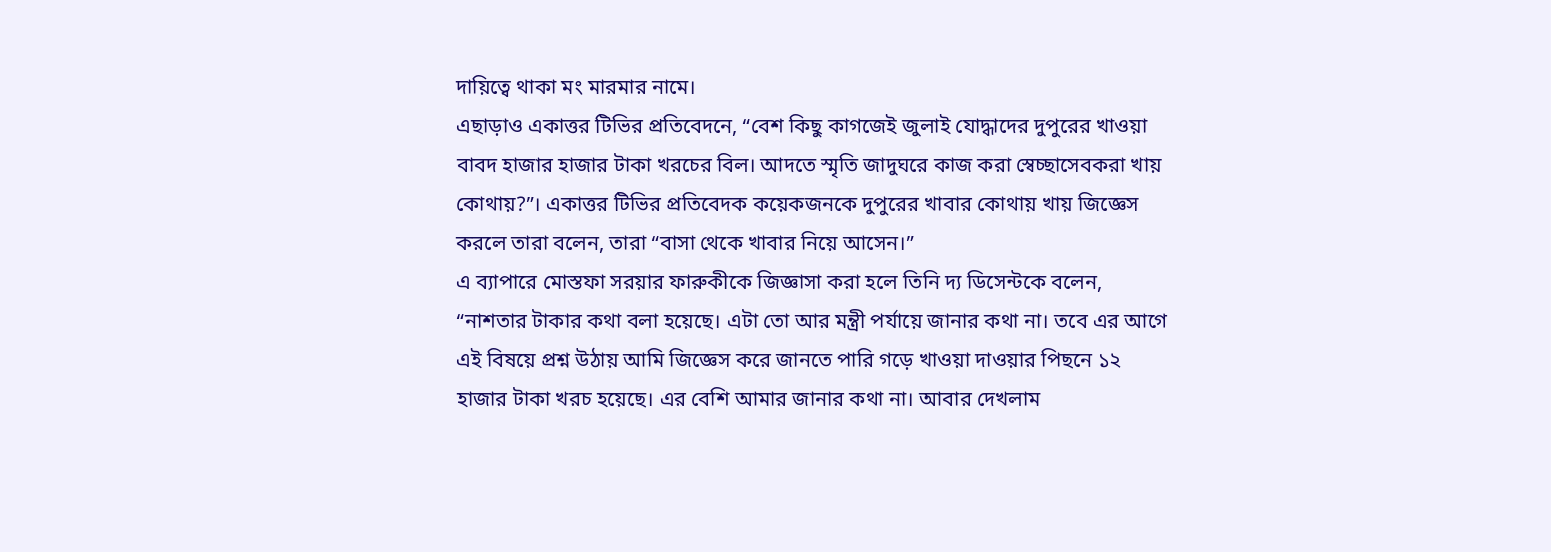দায়িত্বে থাকা মং মারমার নামে।
এছাড়াও একাত্তর টিভির প্রতিবেদনে, “বেশ কিছু কাগজেই জুলাই যোদ্ধাদের দুপুরের খাওয়া বাবদ হাজার হাজার টাকা খরচের বিল। আদতে স্মৃতি জাদুঘরে কাজ করা স্বেচ্ছাসেবকরা খায় কোথায়?”। একাত্তর টিভির প্রতিবেদক কয়েকজনকে দুপুরের খাবার কোথায় খায় জিজ্ঞেস করলে তারা বলেন, তারা “বাসা থেকে খাবার নিয়ে আসেন।”
এ ব্যাপারে মোস্তফা সরয়ার ফারুকীকে জিজ্ঞাসা করা হলে তিনি দ্য ডিসেন্টকে বলেন, “নাশতার টাকার কথা বলা হয়েছে। এটা তো আর মন্ত্রী পর্যায়ে জানার কথা না। তবে এর আগে এই বিষয়ে প্রশ্ন উঠায় আমি জিজ্ঞেস করে জানতে পারি গড়ে খাওয়া দাওয়ার পিছনে ১২ হাজার টাকা খরচ হয়েছে। এর বেশি আমার জানার কথা না। আবার দেখলাম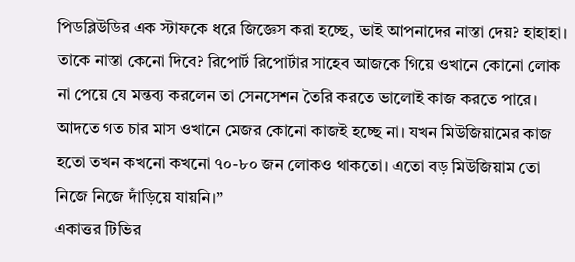পিডব্লিউডির এক স্টাফকে ধরে জিজ্ঞেস করা হচ্ছে, ভাই আপনাদের নাস্তা দেয়? হাহাহা। তাকে নাস্তা কেনো দিবে? রিপোর্ট রিপোর্টার সাহেব আজকে গিয়ে ওখানে কোনো লোক না পেয়ে যে মন্তব্য করলেন তা সেনসেশন তৈরি করতে ভালোই কাজ করতে পারে। আদতে গত চার মাস ওখানে মেজর কোনো কাজই হচ্ছে না। যখন মিউজিয়ামের কাজ হতো তখন কখনো কখনো ৭০-৮০ জন লোকও থাকতো। এতো বড় মিউজিয়াম তো নিজে নিজে দাঁড়িয়ে যায়নি।”
একাত্তর টিভির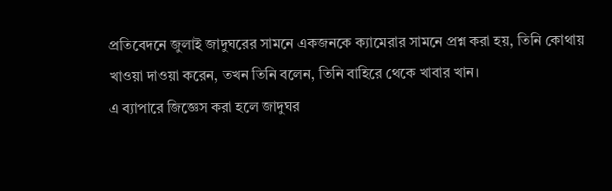প্রতিবেদনে জুলাই জাদুঘরের সামনে একজনকে ক্যামেরার সামনে প্রশ্ন করা হয়, তিনি কোথায় খাওয়া দাওয়া করেন, তখন তিনি বলেন, তিনি বাহিরে থেকে খাবার খান।
এ ব্যাপারে জিজ্ঞেস করা হলে জাদুঘর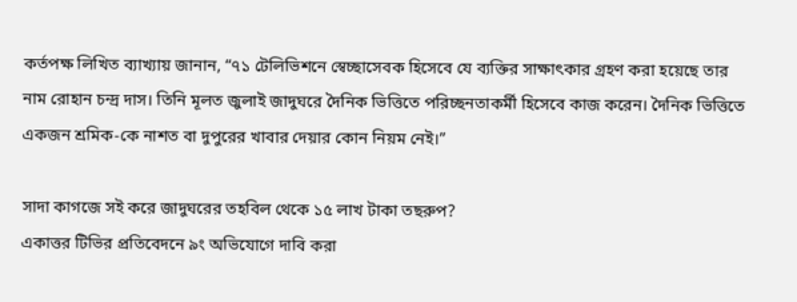কর্তপক্ষ লিখিত ব্যাখ্যায় জানান, “৭১ টেলিভিশনে স্বেচ্ছাসেবক হিসেবে যে ব্যক্তির সাক্ষাৎকার গ্রহণ করা হয়েছে তার নাম রোহান চন্দ্র দাস। তিনি মূলত জুলাই জাদুঘরে দৈনিক ভিত্তিতে পরিচ্ছনতাকর্মী হিসেবে কাজ করেন। দৈনিক ভিত্তিতে একজন শ্রমিক-কে নাশত বা দুপুরের খাবার দেয়ার কোন নিয়ম নেই।”

সাদা কাগজে সই করে জাদুঘরের তহবিল থেকে ১৫ লাখ টাকা তছরুপ?
একাত্তর টিভির প্রতিবেদনে ৯ং অভিযোগে দাবি করা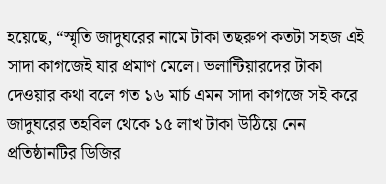হয়েছে, “স্মৃতি জাদুঘরের নামে টাকা তছরুপ কতটা সহজ এই সাদা কাগজেই যার প্রমাণ মেলে। ভলান্টিয়ারদের টাকা দেওয়ার কথা বলে গত ১৬ মার্চ এমন সাদা কাগজে সই করে জাদুঘরের তহবিল থেকে ১৫ লাখ টাকা উঠিয়ে নেন প্রতিষ্ঠানটির ডিজির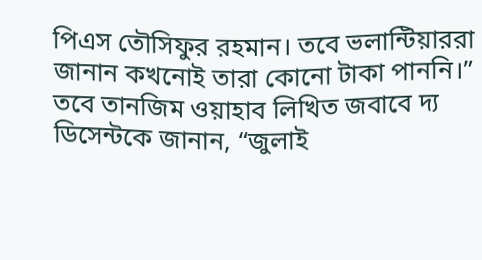পিএস তৌসিফুর রহমান। তবে ভলান্টিয়াররা জানান কখনোই তারা কোনো টাকা পাননি।”
তবে তানজিম ওয়াহাব লিখিত জবাবে দ্য ডিসেন্টকে জানান, “জুলাই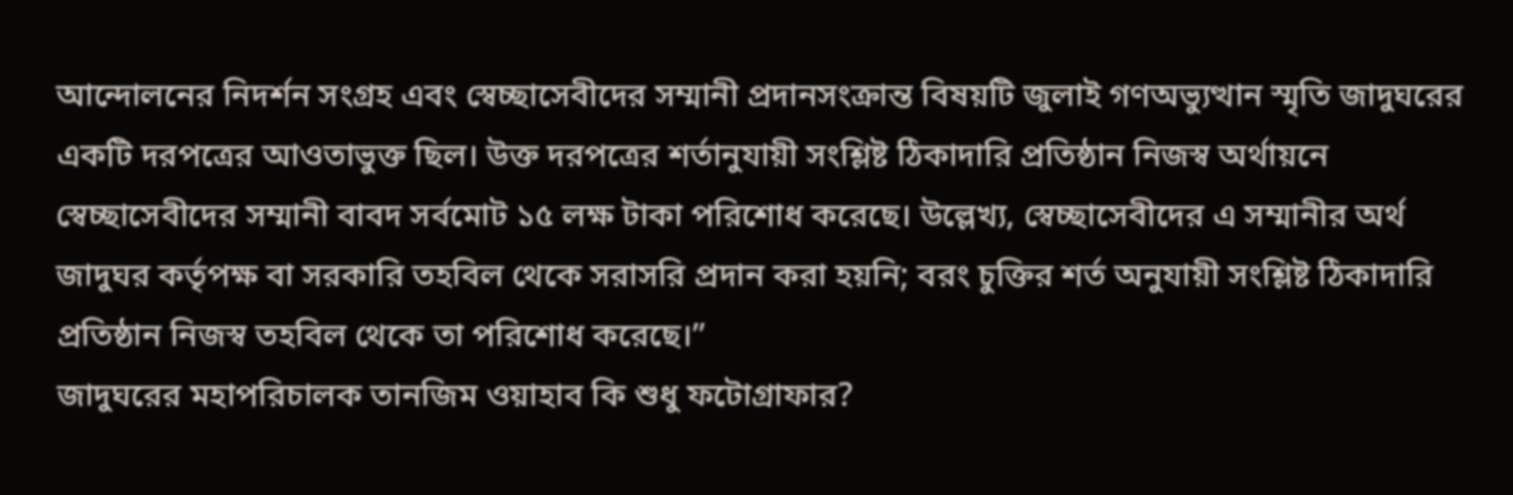আন্দোলনের নিদর্শন সংগ্রহ এবং স্বেচ্ছাসেবীদের সম্মানী প্রদানসংক্রান্ত বিষয়টি জুলাই গণঅভ্যুত্থান স্মৃতি জাদুঘরের একটি দরপত্রের আওতাভুক্ত ছিল। উক্ত দরপত্রের শর্তানুযায়ী সংশ্লিষ্ট ঠিকাদারি প্রতিষ্ঠান নিজস্ব অর্থায়নে স্বেচ্ছাসেবীদের সম্মানী বাবদ সর্বমোট ১৫ লক্ষ টাকা পরিশোধ করেছে। উল্লেখ্য, স্বেচ্ছাসেবীদের এ সম্মানীর অর্থ জাদুঘর কর্তৃপক্ষ বা সরকারি তহবিল থেকে সরাসরি প্রদান করা হয়নি; বরং চুক্তির শর্ত অনুযায়ী সংশ্লিষ্ট ঠিকাদারি প্রতিষ্ঠান নিজস্ব তহবিল থেকে তা পরিশোধ করেছে।”
জাদুঘরের মহাপরিচালক তানজিম ওয়াহাব কি শুধু ফটোগ্রাফার?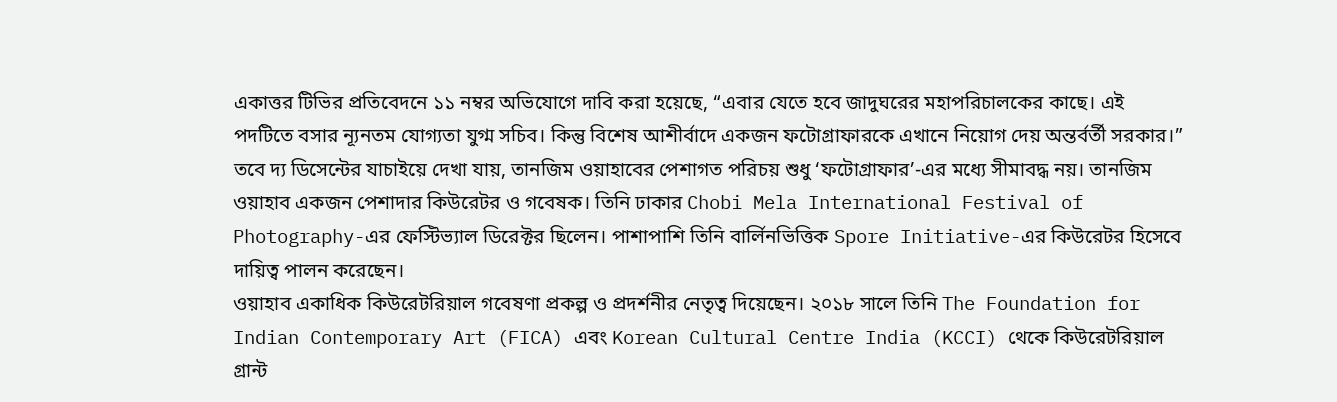একাত্তর টিভির প্রতিবেদনে ১১ নম্বর অভিযোগে দাবি করা হয়েছে, “এবার যেতে হবে জাদুঘরের মহাপরিচালকের কাছে। এই পদটিতে বসার ন্যূনতম যোগ্যতা যুগ্ম সচিব। কিন্তু বিশেষ আশীর্বাদে একজন ফটোগ্রাফারকে এখানে নিয়োগ দেয় অন্তর্বর্তী সরকার।”
তবে দ্য ডিসেন্টের যাচাইয়ে দেখা যায়, তানজিম ওয়াহাবের পেশাগত পরিচয় শুধু ‘ফটোগ্রাফার’-এর মধ্যে সীমাবদ্ধ নয়। তানজিম ওয়াহাব একজন পেশাদার কিউরেটর ও গবেষক। তিনি ঢাকার Chobi Mela International Festival of Photography-এর ফেস্টিভ্যাল ডিরেক্টর ছিলেন। পাশাপাশি তিনি বার্লিনভিত্তিক Spore Initiative-এর কিউরেটর হিসেবে দায়িত্ব পালন করেছেন।
ওয়াহাব একাধিক কিউরেটরিয়াল গবেষণা প্রকল্প ও প্রদর্শনীর নেতৃত্ব দিয়েছেন। ২০১৮ সালে তিনি The Foundation for Indian Contemporary Art (FICA) এবং Korean Cultural Centre India (KCCI) থেকে কিউরেটরিয়াল গ্রান্ট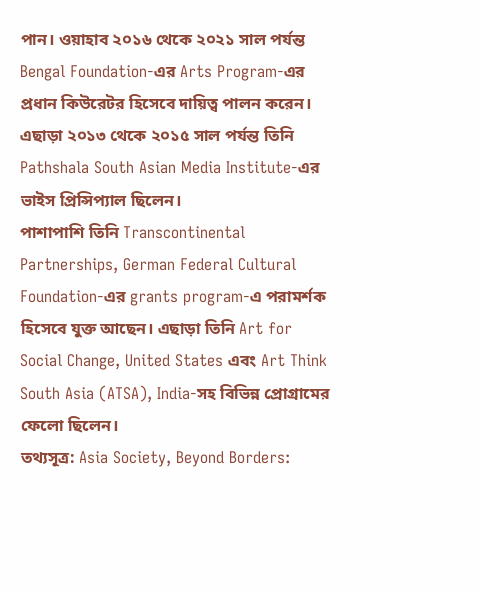পান। ওয়াহাব ২০১৬ থেকে ২০২১ সাল পর্যন্ত Bengal Foundation-এর Arts Program-এর প্রধান কিউরেটর হিসেবে দায়িত্ব পালন করেন। এছাড়া ২০১৩ থেকে ২০১৫ সাল পর্যন্ত তিনি Pathshala South Asian Media Institute-এর ভাইস প্রিন্সিপ্যাল ছিলেন।
পাশাপাশি তিনি Transcontinental Partnerships, German Federal Cultural Foundation-এর grants program-এ পরামর্শক হিসেবে যুক্ত আছেন। এছাড়া তিনি Art for Social Change, United States এবং Art Think South Asia (ATSA), India-সহ বিভিন্ন প্রোগ্রামের ফেলো ছিলেন।
তথ্যসূত্র: Asia Society, Beyond Borders: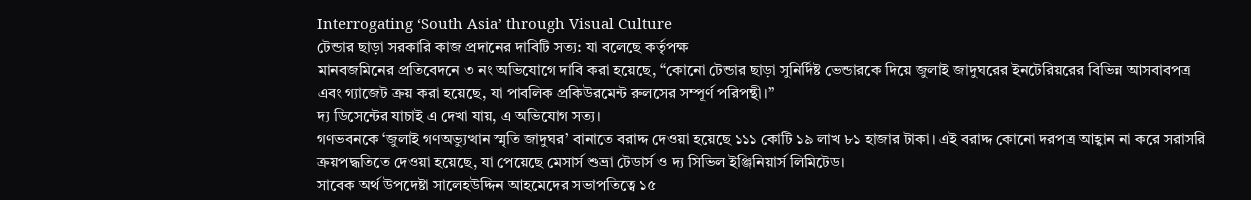Interrogating ‘South Asia’ through Visual Culture
টেন্ডার ছাড়া সরকারি কাজ প্রদানের দাবিটি সত্য: যা বলেছে কর্তৃপক্ষ
মানবজমিনের প্রতিবেদনে ৩ নং অভিযোগে দাবি করা হয়েছে, “কোনো টেন্ডার ছাড়া সুনির্দিষ্ট ভেন্ডারকে দিয়ে জুলাই জাদুঘরের ইনটেরিয়রের বিভিন্ন আসবাবপত্র এবং গ্যাজেট ক্রয় করা হয়েছে, যা পাবলিক প্রকিউরমেন্ট রুলসের সম্পূর্ণ পরিপন্থী।”
দ্য ডিসেন্টের যাচাই এ দেখা যায়, এ অভিযোগ সত্য।
গণভবনকে ‘জুলাই গণঅভ্যুত্থান স্মৃতি জাদুঘর’ বানাতে বরাদ্দ দেওয়া হয়েছে ১১১ কোটি ১৯ লাখ ৮১ হাজার টাকা। এই বরাদ্দ কোনো দরপত্র আহ্বান না করে সরাসরি ক্রয়পদ্ধতিতে দেওয়া হয়েছে, যা পেয়েছে মেসার্স শুভ্রা টেডার্স ও দ্য সিভিল ইঞ্জিনিয়ার্স লিমিটেড।
সাবেক অর্থ উপদেষ্টা সালেহউদ্দিন আহমেদের সভাপতিত্বে ১৫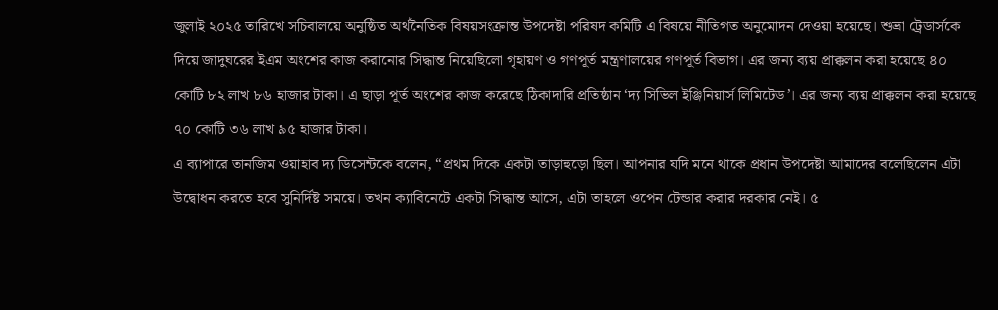জুলাই ২০২৫ তারিখে সচিবালয়ে অনুষ্ঠিত অর্থনৈতিক বিষয়সংক্রান্ত উপদেষ্টা পরিষদ কমিটি এ বিষয়ে নীতিগত অনুমোদন দেওয়া হয়েছে। শুভ্রা ট্রেডার্সকে দিয়ে জাদুঘরের ইএম অংশের কাজ করানোর সিদ্ধান্ত নিয়েছিলো গৃহায়ণ ও গণপূর্ত মন্ত্রণালয়ের গণপূর্ত বিভাগ। এর জন্য ব্যয় প্রাক্কলন করা হয়েছে ৪০ কোটি ৮২ লাখ ৮৬ হাজার টাকা। এ ছাড়া পূর্ত অংশের কাজ করেছে ঠিকাদারি প্রতিষ্ঠান ‘দ্য সিভিল ইঞ্জিনিয়ার্স লিমিটেড’। এর জন্য ব্যয় প্রাক্কলন করা হয়েছে ৭০ কোটি ৩৬ লাখ ৯৫ হাজার টাকা।
এ ব্যাপারে তানজিম ওয়াহাব দ্য ডিসেন্টকে বলেন, “প্রথম দিকে একটা তাড়াহুড়ো ছিল। আপনার যদি মনে থাকে প্রধান উপদেষ্টা আমাদের বলেছিলেন এটা উদ্বোধন করতে হবে সুনির্দিষ্ট সময়ে। তখন ক্যাবিনেটে একটা সিদ্ধান্ত আসে, এটা তাহলে ওপেন টেন্ডার করার দরকার নেই। ৫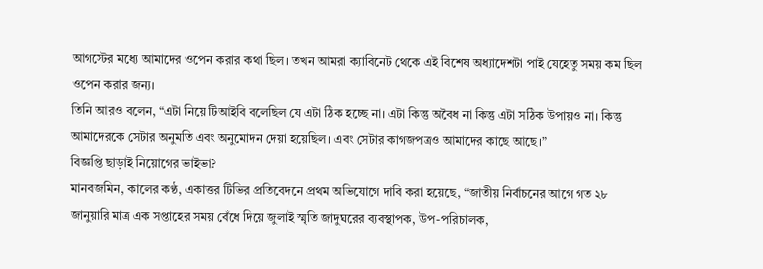আগস্টের মধ্যে আমাদের ওপেন করার কথা ছিল। তখন আমরা ক্যাবিনেট থেকে এই বিশেষ অধ্যাদেশটা পাই যেহেতু সময় কম ছিল ওপেন করার জন্য।
তিনি আরও বলেন, “এটা নিয়ে টিআইবি বলেছিল যে এটা ঠিক হচ্ছে না। এটা কিন্তু অবৈধ না কিন্তু এটা সঠিক উপায়ও না। কিন্তু আমাদেরকে সেটার অনুমতি এবং অনুমোদন দেয়া হয়েছিল। এবং সেটার কাগজপত্রও আমাদের কাছে আছে।”
বিজ্ঞপ্তি ছাড়াই নিয়োগের ভাইভা?
মানবজমিন, কালের কণ্ঠ, একাত্তর টিভির প্রতিবেদনে প্রথম অভিযোগে দাবি করা হয়েছে, “জাতীয় নির্বাচনের আগে গত ২৮ জানুয়ারি মাত্র এক সপ্তাহের সময় বেঁধে দিয়ে জুলাই স্মৃতি জাদুঘরের ব্যবস্থাপক, উপ-পরিচালক,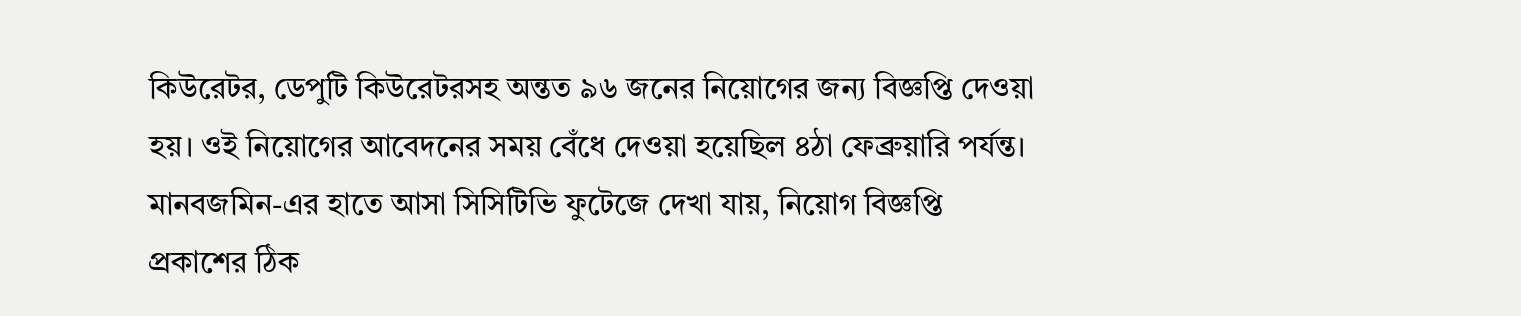কিউরেটর, ডেপুটি কিউরেটরসহ অন্তত ৯৬ জনের নিয়োগের জন্য বিজ্ঞপ্তি দেওয়া হয়। ওই নিয়োগের আবেদনের সময় বেঁধে দেওয়া হয়েছিল ৪ঠা ফেব্রুয়ারি পর্যন্ত। মানবজমিন-এর হাতে আসা সিসিটিভি ফুটেজে দেখা যায়, নিয়োগ বিজ্ঞপ্তি প্রকাশের ঠিক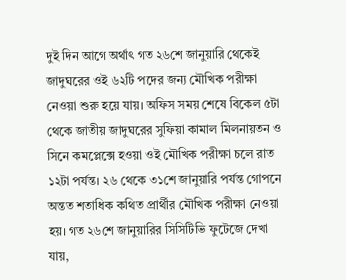দুই দিন আগে অর্থাৎ গত ২৬শে জানুয়ারি থেকেই জাদুঘরের ওই ৬২টি পদের জন্য মৌখিক পরীক্ষা নেওয়া শুরু হয়ে যায়। অফিস সময় শেষে বিকেল ৫টা থেকে জাতীয় জাদুঘরের সুফিয়া কামাল মিলনায়তন ও সিনে কমপ্লেক্সে হওয়া ওই মৌখিক পরীক্ষা চলে রাত ১২টা পর্যন্ত। ২৬ থেকে ৩১শে জানুয়ারি পর্যন্ত গোপনে অন্তত শতাধিক কথিত প্রার্থীর মৌখিক পরীক্ষা নেওয়া হয়। গত ২৬শে জানুয়ারির সিসিটিভি ফুটেজে দেখা যায়,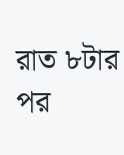রাত ৮টার পর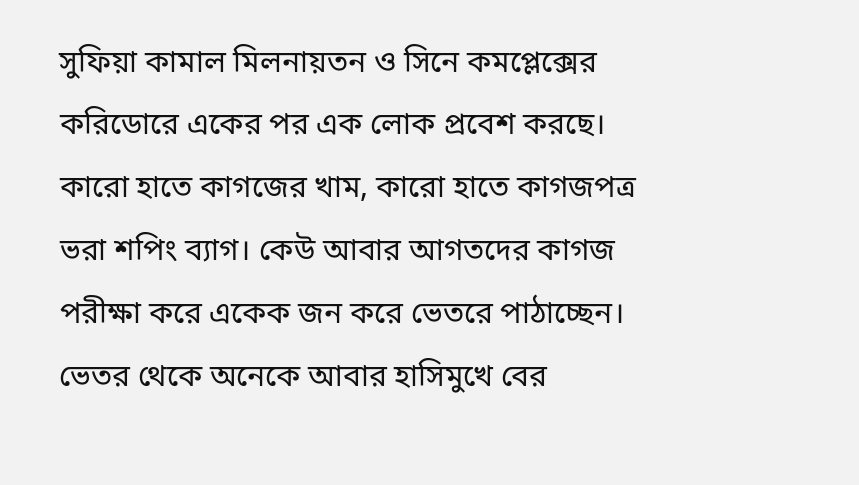সুফিয়া কামাল মিলনায়তন ও সিনে কমপ্লেক্সের করিডোরে একের পর এক লোক প্রবেশ করছে। কারো হাতে কাগজের খাম, কারো হাতে কাগজপত্র ভরা শপিং ব্যাগ। কেউ আবার আগতদের কাগজ পরীক্ষা করে একেক জন করে ভেতরে পাঠাচ্ছেন। ভেতর থেকে অনেকে আবার হাসিমুখে বের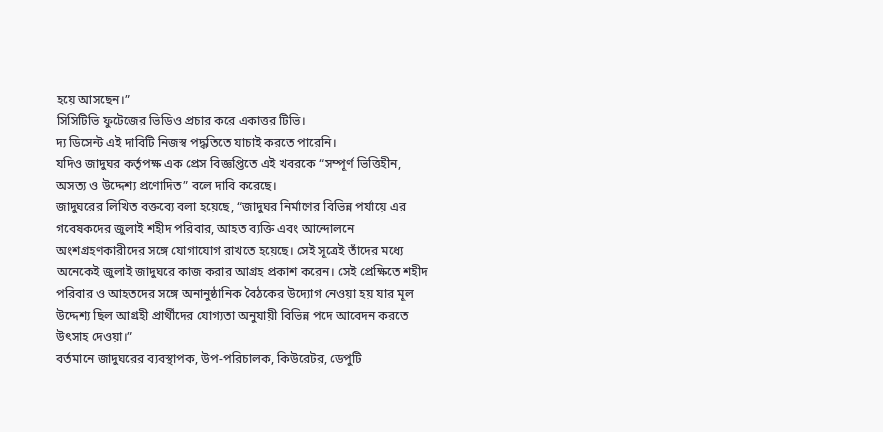হয়ে আসছেন।”
সিসিটিভি ফুটেজের ভিডিও প্রচার করে একাত্তর টিভি।
দ্য ডিসেন্ট এই দাবিটি নিজস্ব পদ্ধতিতে যাচাই করতে পারেনি।
যদিও জাদুঘর কর্তৃপক্ষ এক প্রেস বিজ্ঞপ্তিতে এই খবরকে “সম্পূর্ণ ভিত্তিহীন, অসত্য ও উদ্দেশ্য প্রণোদিত” বলে দাবি করেছে।
জাদুঘরের লিখিত বক্তব্যে বলা হয়েছে, “জাদুঘর নির্মাণের বিভিন্ন পর্যায়ে এর গবেষকদের জুলাই শহীদ পরিবার, আহত ব্যক্তি এবং আন্দোলনে অংশগ্রহণকারীদের সঙ্গে যোগাযোগ রাখতে হয়েছে। সেই সূত্রেই তাঁদের মধ্যে অনেকেই জুলাই জাদুঘরে কাজ করার আগ্রহ প্রকাশ করেন। সেই প্রেক্ষিতে শহীদ পরিবার ও আহতদের সঙ্গে অনানুষ্ঠানিক বৈঠকের উদ্যোগ নেওয়া হয় যার মূল উদ্দেশ্য ছিল আগ্রহী প্রার্থীদের যোগ্যতা অনুযায়ী বিভিন্ন পদে আবেদন করতে উৎসাহ দেওয়া।”
বর্তমানে জাদুঘরের ব্যবস্থাপক, উপ-পরিচালক, কিউরেটর, ডেপুটি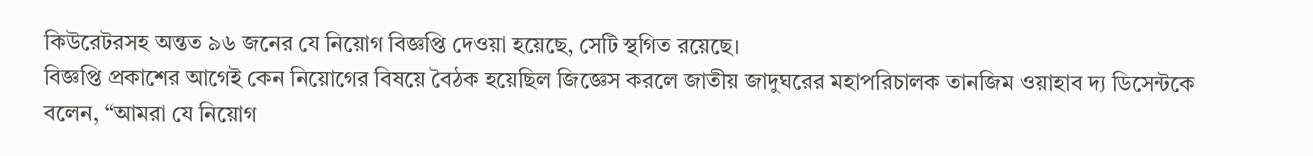কিউরেটরসহ অন্তত ৯৬ জনের যে নিয়োগ বিজ্ঞপ্তি দেওয়া হয়েছে, সেটি স্থগিত রয়েছে।
বিজ্ঞপ্তি প্রকাশের আগেই কেন নিয়োগের বিষয়ে বৈঠক হয়েছিল জিজ্ঞেস করলে জাতীয় জাদুঘরের মহাপরিচালক তানজিম ওয়াহাব দ্য ডিসেন্টকে বলেন, “আমরা যে নিয়োগ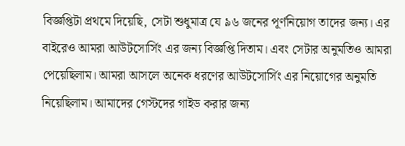বিজ্ঞপ্তিটা প্রথমে দিয়েছি, সেটা শুধুমাত্র যে ৯৬ জনের পূর্ণনিয়োগ তাদের জন্য। এর বাইরেও আমরা আউটসোর্সিং এর জন্য বিজ্ঞপ্তি দিতাম। এবং সেটার অনুমতিও আমরা পেয়েছিলাম। আমরা আসলে অনেক ধরণের আউটসোর্সিং এর নিয়োগের অনুমতি নিয়েছিলাম। আমাদের গেস্টদের গাইড করার জন্য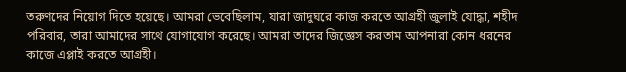তরুণদের নিয়োগ দিতে হয়েছে। আমরা ভেবেছিলাম, যারা জাদুঘরে কাজ করতে আগ্রহী জুলাই যোদ্ধা, শহীদ পরিবার, তারা আমাদের সাথে যোগাযোগ করেছে। আমরা তাদের জিজ্ঞেস করতাম আপনারা কোন ধরনের কাজে এপ্লাই করতে আগ্রহী।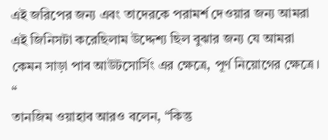এই জরিপের জন্য এবং তাদেরকে পরামর্শ দেওয়ার জন্য আমরা এই জিনিসটা করেছিলাম উদ্দেশ্য ছিল বুঝার জন্য যে আমরা কেমন সাড়া পাব আউটসোর্সিং এর ক্ষেত্রে, পূর্ণ নিয়োগের ক্ষেত্রে। “
তানজিম ওয়াহাব আরও বলেন, “কিন্তু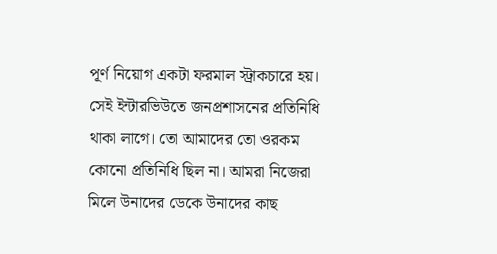পূর্ণ নিয়োগ একটা ফরমাল স্ট্রাকচারে হয়। সেই ইন্টারভিউতে জনপ্রশাসনের প্রতিনিধি থাকা লাগে। তো আমাদের তো ওরকম কোনো প্রতিনিধি ছিল না। আমরা নিজেরা মিলে উনাদের ডেকে উনাদের কাছ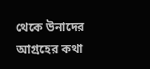থেকে উনাদের আগ্রহের কথা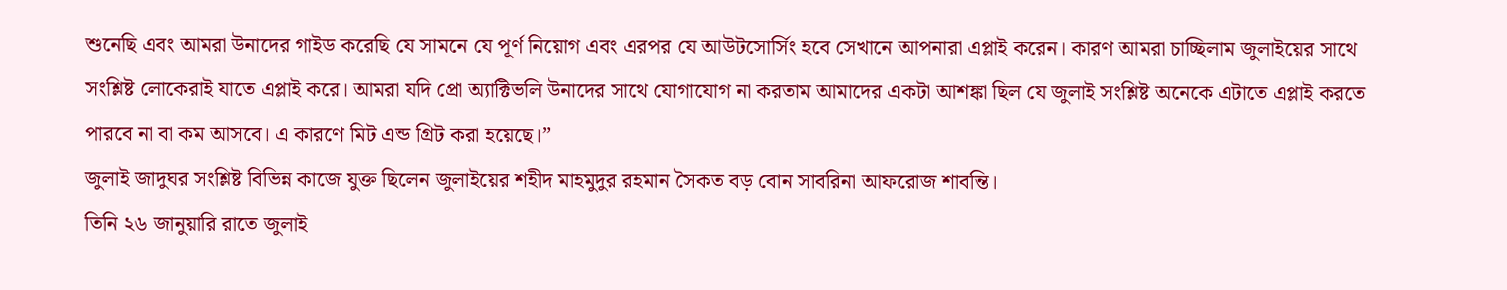শুনেছি এবং আমরা উনাদের গাইড করেছি যে সামনে যে পূর্ণ নিয়োগ এবং এরপর যে আউটসোর্সিং হবে সেখানে আপনারা এপ্লাই করেন। কারণ আমরা চাচ্ছিলাম জুলাইয়ের সাথে সংশ্লিষ্ট লোকেরাই যাতে এপ্লাই করে। আমরা যদি প্রো অ্যাক্টিভলি উনাদের সাথে যোগাযোগ না করতাম আমাদের একটা আশঙ্কা ছিল যে জুলাই সংশ্লিষ্ট অনেকে এটাতে এপ্লাই করতে পারবে না বা কম আসবে। এ কারণে মিট এন্ড গ্রিট করা হয়েছে।”
জুলাই জাদুঘর সংশ্লিষ্ট বিভিন্ন কাজে যুক্ত ছিলেন জুলাইয়ের শহীদ মাহমুদুর রহমান সৈকত বড় বোন সাবরিনা আফরোজ শাবন্তি।
তিনি ২৬ জানুয়ারি রাতে জুলাই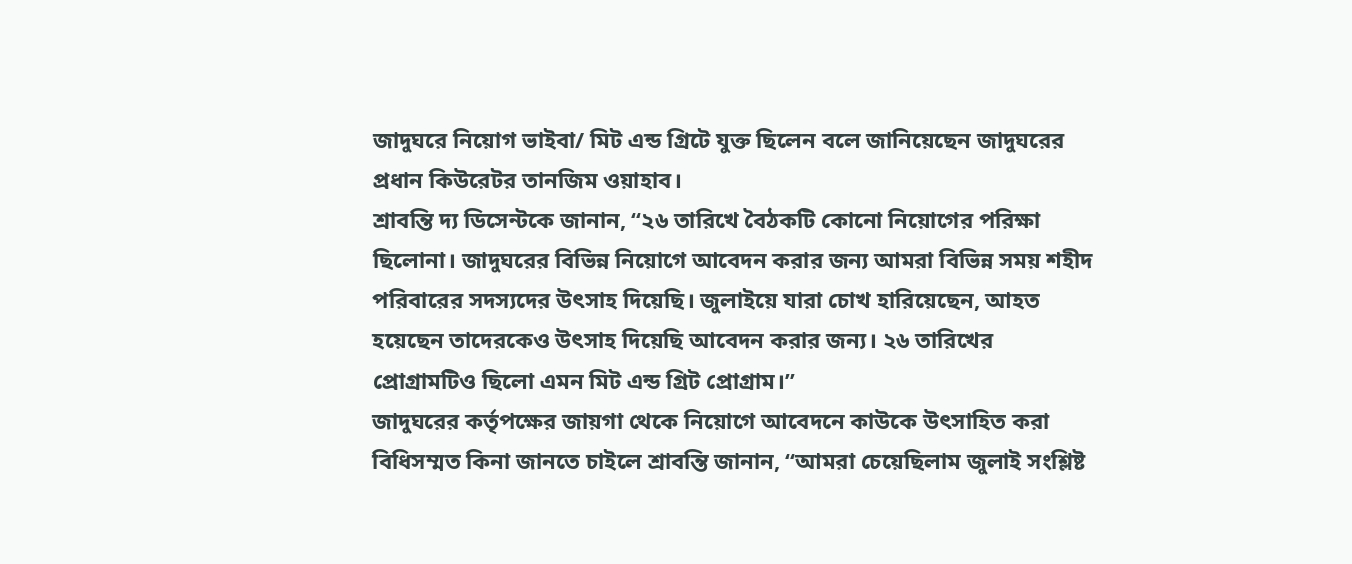জাদুঘরে নিয়োগ ভাইবা/ মিট এন্ড গ্রিটে যুক্ত ছিলেন বলে জানিয়েছেন জাদুঘরের প্রধান কিউরেটর তানজিম ওয়াহাব।
শ্রাবন্তি দ্য ডিসেন্টকে জানান, “২৬ তারিখে বৈঠকটি কোনো নিয়োগের পরিক্ষা ছিলোনা। জাদুঘরের বিভিন্ন নিয়োগে আবেদন করার জন্য আমরা বিভিন্ন সময় শহীদ পরিবারের সদস্যদের উৎসাহ দিয়েছি। জুলাইয়ে যারা চোখ হারিয়েছেন, আহত হয়েছেন তাদেরকেও উৎসাহ দিয়েছি আবেদন করার জন্য। ২৬ তারিখের প্রোগ্রামটিও ছিলো এমন মিট এন্ড গ্রিট প্রোগ্রাম।”
জাদুঘরের কর্তৃপক্ষের জায়গা থেকে নিয়োগে আবেদনে কাউকে উৎসাহিত করা বিধিসম্মত কিনা জানতে চাইলে শ্রাবন্তি জানান, “আমরা চেয়েছিলাম জুলাই সংশ্লিষ্ট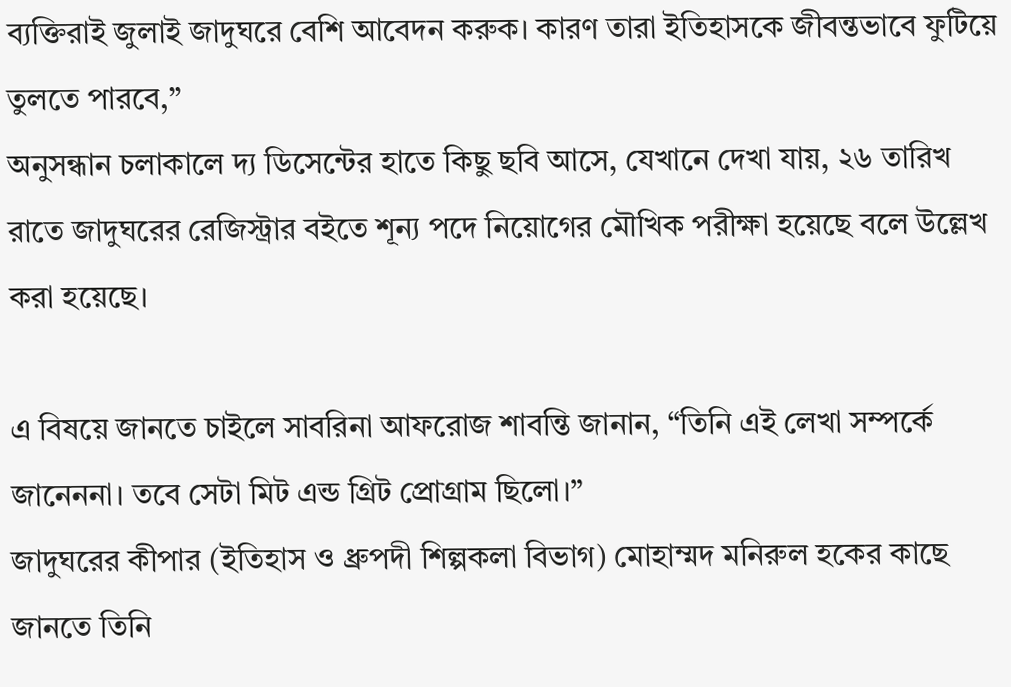ব্যক্তিরাই জুলাই জাদুঘরে বেশি আবেদন করুক। কারণ তারা ইতিহাসকে জীবন্তভাবে ফুটিয়ে তুলতে পারবে,”
অনুসন্ধান চলাকালে দ্য ডিসেন্টের হাতে কিছু ছবি আসে, যেখানে দেখা যায়, ২৬ তারিখ রাতে জাদুঘরের রেজিস্ট্রার বইতে শূন্য পদে নিয়োগের মৌখিক পরীক্ষা হয়েছে বলে উল্লেখ করা হয়েছে।

এ বিষয়ে জানতে চাইলে সাবরিনা আফরোজ শাবন্তি জানান, “তিনি এই লেখা সম্পর্কে জানেননা। তবে সেটা মিট এন্ড গ্রিট প্রোগ্রাম ছিলো।”
জাদুঘরের কীপার (ইতিহাস ও ধ্রুপদী শিল্পকলা বিভাগ) মোহাম্মদ মনিরুল হকের কাছে জানতে তিনি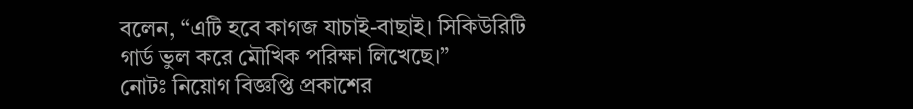বলেন, “এটি হবে কাগজ যাচাই-বাছাই। সিকিউরিটি গার্ড ভুল করে মৌখিক পরিক্ষা লিখেছে।”
নোটঃ নিয়োগ বিজ্ঞপ্তি প্রকাশের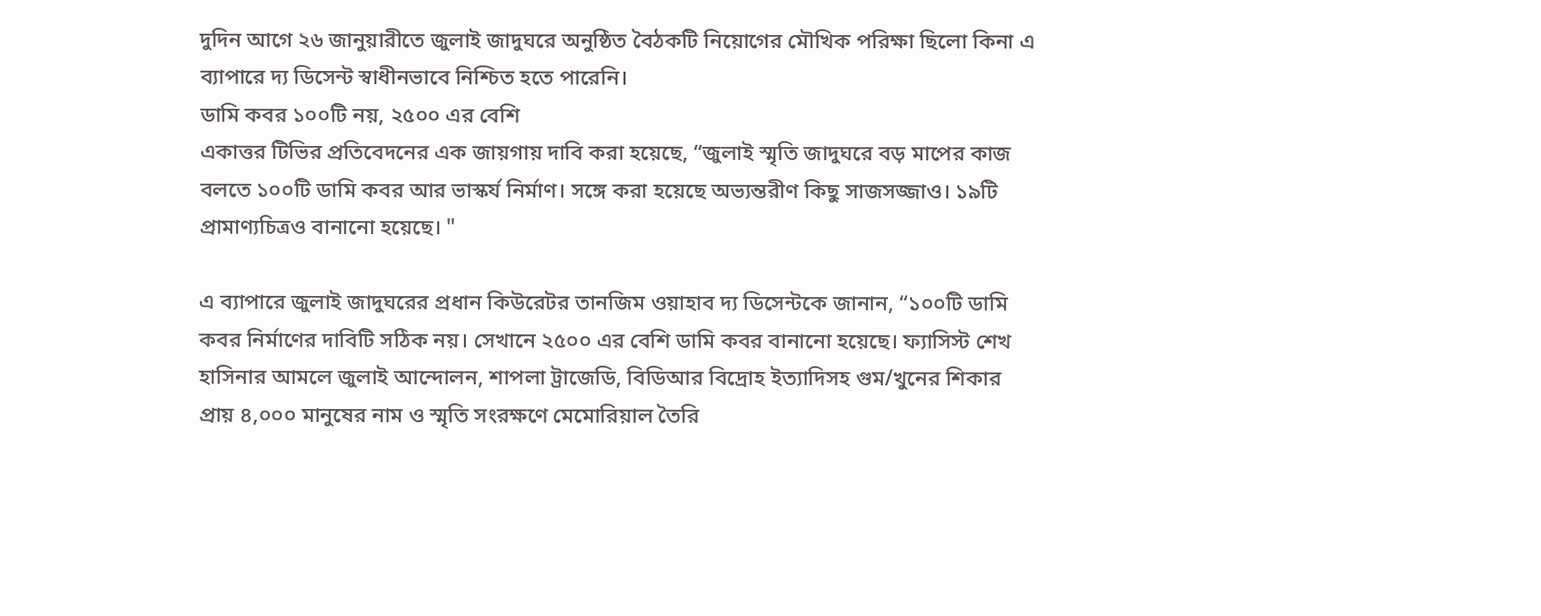দুদিন আগে ২৬ জানুয়ারীতে জুলাই জাদুঘরে অনুষ্ঠিত বৈঠকটি নিয়োগের মৌখিক পরিক্ষা ছিলো কিনা এ ব্যাপারে দ্য ডিসেন্ট স্বাধীনভাবে নিশ্চিত হতে পারেনি।
ডামি কবর ১০০টি নয়, ২৫০০ এর বেশি
একাত্তর টিভির প্রতিবেদনের এক জায়গায় দাবি করা হয়েছে, “জুলাই স্মৃতি জাদুঘরে বড় মাপের কাজ বলতে ১০০টি ডামি কবর আর ভাস্কর্য নির্মাণ। সঙ্গে করা হয়েছে অভ্যন্তরীণ কিছু সাজসজ্জাও। ১৯টি প্রামাণ্যচিত্রও বানানো হয়েছে। "

এ ব্যাপারে জুলাই জাদুঘরের প্রধান কিউরেটর তানজিম ওয়াহাব দ্য ডিসেন্টকে জানান, “১০০টি ডামি কবর নির্মাণের দাবিটি সঠিক নয়। সেখানে ২৫০০ এর বেশি ডামি কবর বানানো হয়েছে। ফ্যাসিস্ট শেখ হাসিনার আমলে জুলাই আন্দোলন, শাপলা ট্রাজেডি, বিডিআর বিদ্রোহ ইত্যাদিসহ গুম/খুনের শিকার প্রায় ৪,০০০ মানুষের নাম ও স্মৃতি সংরক্ষণে মেমোরিয়াল তৈরি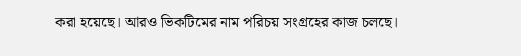করা হয়েছে। আরও ভিকটিমের নাম পরিচয় সংগ্রহের কাজ চলছে।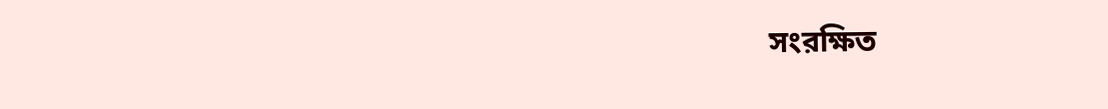সংরক্ষিত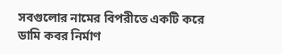সবগুলোর নামের বিপরীতে একটি করে ডামি কবর নির্মাণ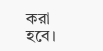করা হবে।